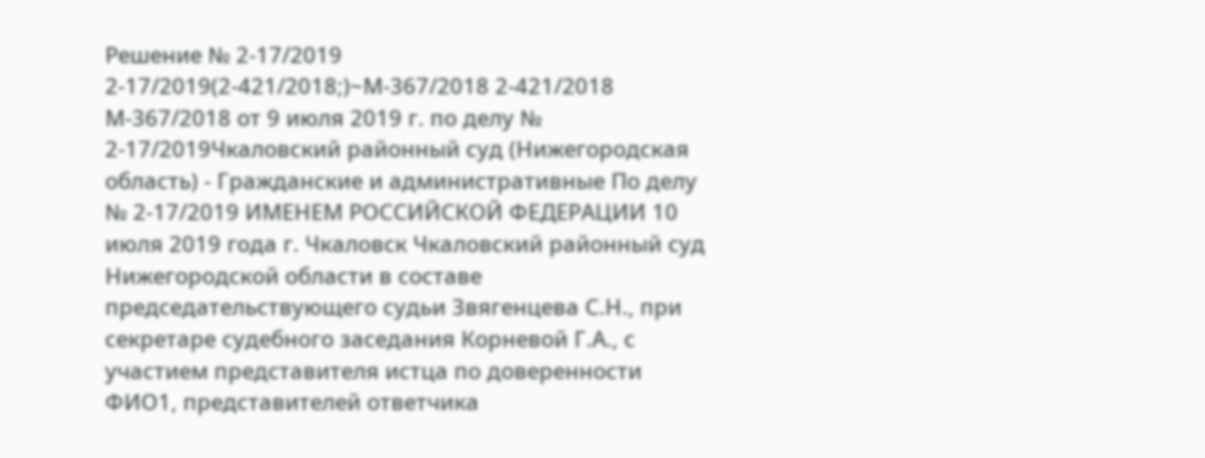Решение № 2-17/2019 2-17/2019(2-421/2018;)~М-367/2018 2-421/2018 М-367/2018 от 9 июля 2019 г. по делу № 2-17/2019Чкаловский районный суд (Нижегородская область) - Гражданские и административные По делу № 2-17/2019 ИМЕНЕМ РОССИЙСКОЙ ФЕДЕРАЦИИ 10 июля 2019 года г. Чкаловск Чкаловский районный суд Нижегородской области в составе председательствующего судьи Звягенцева С.Н., при секретаре судебного заседания Корневой Г.А., с участием представителя истца по доверенности ФИО1, представителей ответчика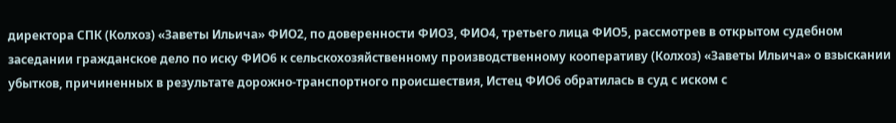директора СПК (Колхоз) «Заветы Ильича» ФИО2, по доверенности ФИО3, ФИО4, третьего лица ФИО5, рассмотрев в открытом судебном заседании гражданское дело по иску ФИО6 к сельскохозяйственному производственному кооперативу (Колхоз) «Заветы Ильича» о взыскании убытков, причиненных в результате дорожно-транспортного происшествия, Истец ФИО6 обратилась в суд с иском с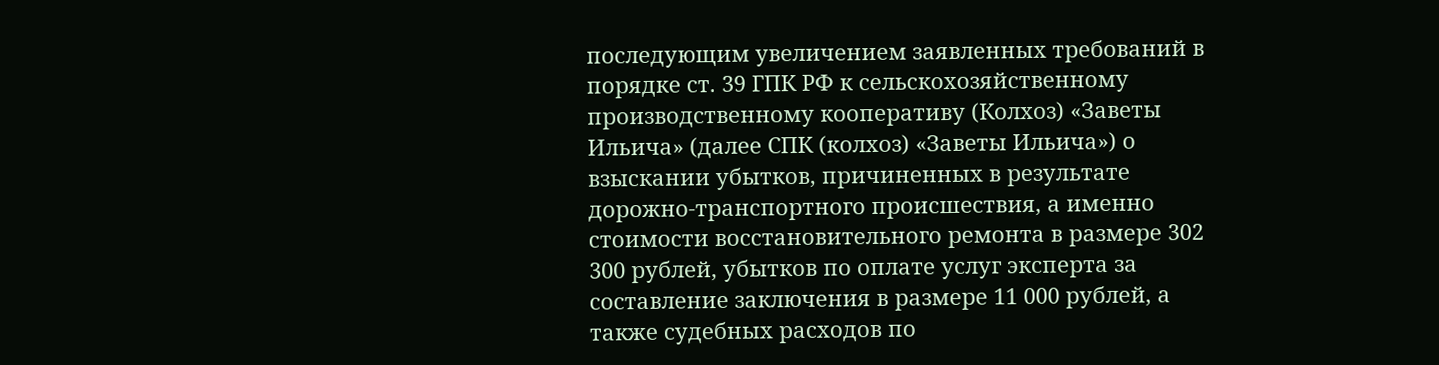последующим увеличением заявленных требований в порядке ст. 39 ГПК РФ к сельскохозяйственному производственному кооперативу (Колхоз) «Заветы Ильича» (далее СПК (колхоз) «Заветы Ильича») о взыскании убытков, причиненных в результате дорожно-транспортного происшествия, а именно стоимости восстановительного ремонта в размере 302 300 рублей, убытков по оплате услуг эксперта за составление заключения в размере 11 000 рублей, а также судебных расходов по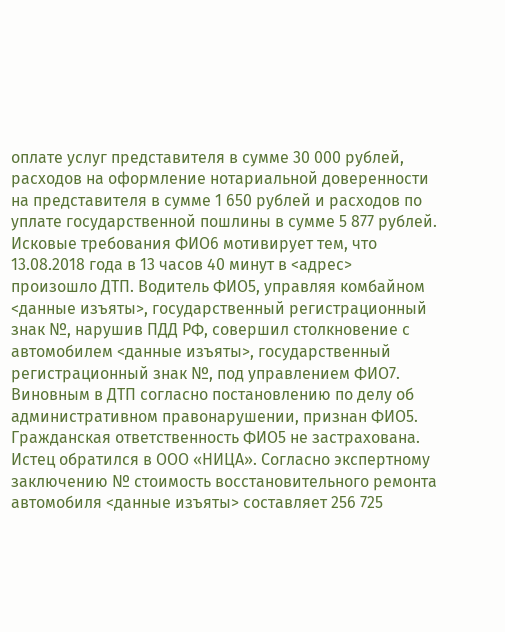оплате услуг представителя в сумме 30 000 рублей, расходов на оформление нотариальной доверенности на представителя в сумме 1 650 рублей и расходов по уплате государственной пошлины в сумме 5 877 рублей. Исковые требования ФИО6 мотивирует тем, что 13.08.2018 года в 13 часов 40 минут в <адрес> произошло ДТП. Водитель ФИО5, управляя комбайном <данные изъяты>, государственный регистрационный знак №, нарушив ПДД РФ, совершил столкновение с автомобилем <данные изъяты>, государственный регистрационный знак №, под управлением ФИО7. Виновным в ДТП согласно постановлению по делу об административном правонарушении, признан ФИО5. Гражданская ответственность ФИО5 не застрахована. Истец обратился в ООО «НИЦА». Согласно экспертному заключению № стоимость восстановительного ремонта автомобиля <данные изъяты> составляет 256 725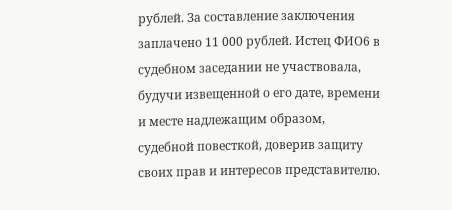рублей. За составление заключения заплачено 11 000 рублей. Истец ФИО6 в судебном заседании не участвовала, будучи извещенной о его дате, времени и месте надлежащим образом, судебной повесткой, доверив защиту своих прав и интересов представителю.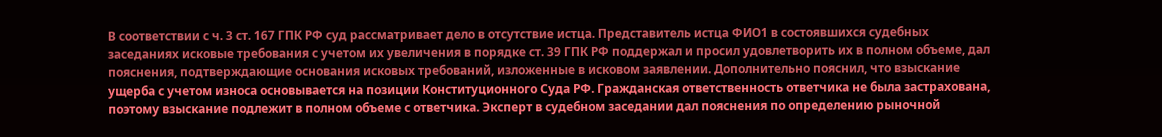В соответствии с ч. 3 ст. 167 ГПК РФ суд рассматривает дело в отсутствие истца. Представитель истца ФИО1 в состоявшихся судебных заседаниях исковые требования с учетом их увеличения в порядке ст. 39 ГПК РФ поддержал и просил удовлетворить их в полном объеме, дал пояснения, подтверждающие основания исковых требований, изложенные в исковом заявлении. Дополнительно пояснил, что взыскание ущерба с учетом износа основывается на позиции Конституционного Суда РФ. Гражданская ответственность ответчика не была застрахована, поэтому взыскание подлежит в полном объеме с ответчика. Эксперт в судебном заседании дал пояснения по определению рыночной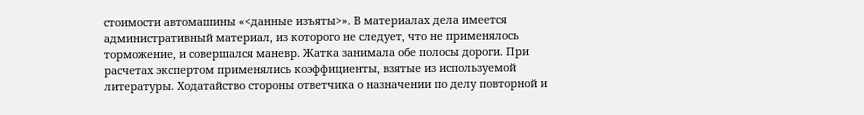стоимости автомашины «<данные изъяты>». В материалах дела имеется административный материал, из которого не следует, что не применялось торможение, и совершался маневр. Жатка занимала обе полосы дороги. При расчетах экспертом применялись коэффициенты, взятые из используемой литературы. Ходатайство стороны ответчика о назначении по делу повторной и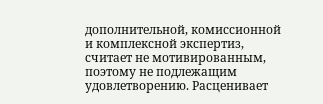дополнительной, комиссионной и комплексной экспертиз, считает не мотивированным, поэтому не подлежащим удовлетворению. Расценивает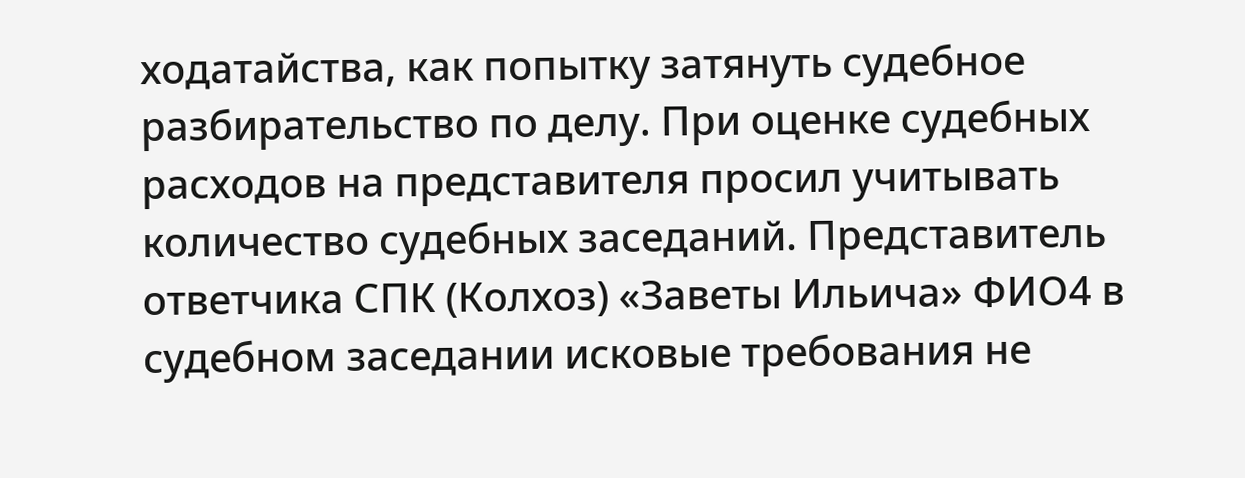ходатайства, как попытку затянуть судебное разбирательство по делу. При оценке судебных расходов на представителя просил учитывать количество судебных заседаний. Представитель ответчика СПК (Колхоз) «Заветы Ильича» ФИО4 в судебном заседании исковые требования не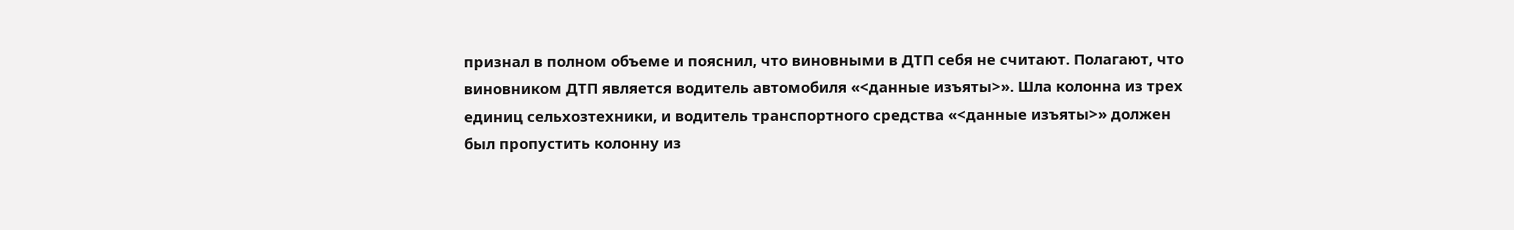признал в полном объеме и пояснил, что виновными в ДТП себя не считают. Полагают, что виновником ДТП является водитель автомобиля «<данные изъяты>». Шла колонна из трех единиц сельхозтехники, и водитель транспортного средства «<данные изъяты>» должен был пропустить колонну из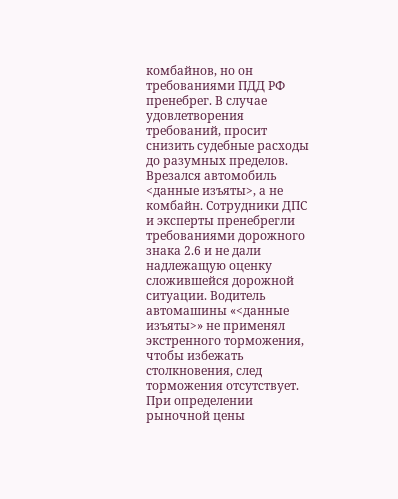комбайнов, но он требованиями ПДД РФ пренебрег. В случае удовлетворения требований, просит снизить судебные расходы до разумных пределов. Врезался автомобиль <данные изъяты>, а не комбайн. Сотрудники ДПС и эксперты пренебрегли требованиями дорожного знака 2.6 и не дали надлежащую оценку сложившейся дорожной ситуации. Водитель автомашины «<данные изъяты>» не применял экстренного торможения, чтобы избежать столкновения, след торможения отсутствует. При определении рыночной цены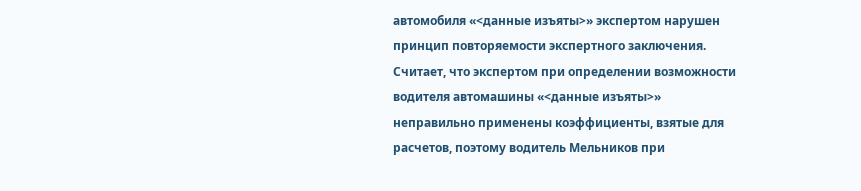автомобиля «<данные изъяты>» экспертом нарушен принцип повторяемости экспертного заключения. Считает, что экспертом при определении возможности водителя автомашины «<данные изъяты>» неправильно применены коэффициенты, взятые для расчетов, поэтому водитель Мельников при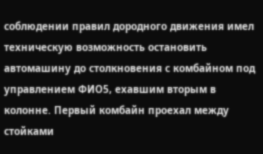соблюдении правил дородного движения имел техническую возможность остановить автомашину до столкновения с комбайном под управлением ФИО5, ехавшим вторым в колонне. Первый комбайн проехал между стойками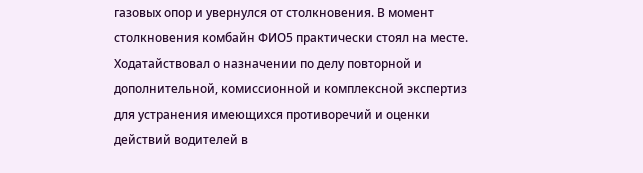газовых опор и увернулся от столкновения. В момент столкновения комбайн ФИО5 практически стоял на месте. Ходатайствовал о назначении по делу повторной и дополнительной, комиссионной и комплексной экспертиз для устранения имеющихся противоречий и оценки действий водителей в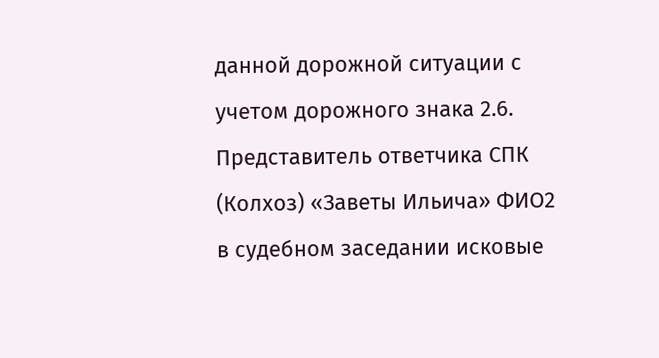данной дорожной ситуации с учетом дорожного знака 2.6. Представитель ответчика СПК (Колхоз) «Заветы Ильича» ФИО2 в судебном заседании исковые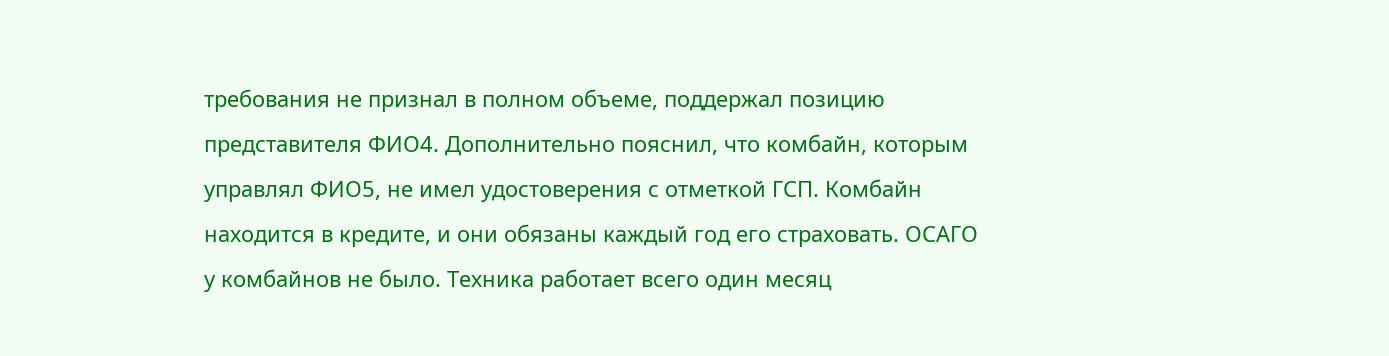требования не признал в полном объеме, поддержал позицию представителя ФИО4. Дополнительно пояснил, что комбайн, которым управлял ФИО5, не имел удостоверения с отметкой ГСП. Комбайн находится в кредите, и они обязаны каждый год его страховать. ОСАГО у комбайнов не было. Техника работает всего один месяц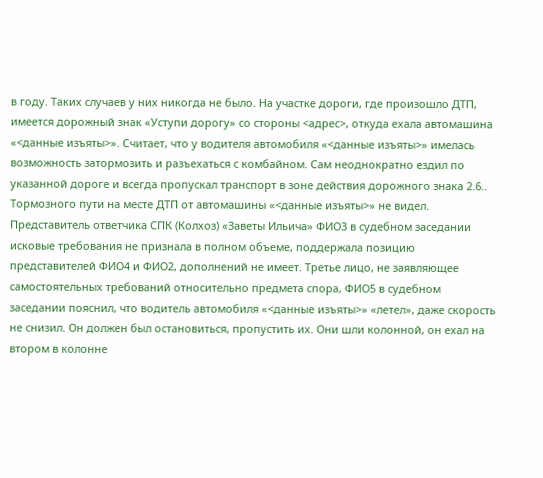в году. Таких случаев у них никогда не было. На участке дороги, где произошло ДТП, имеется дорожный знак «Уступи дорогу» со стороны <адрес>, откуда ехала автомашина «<данные изъяты>». Считает, что у водителя автомобиля «<данные изъяты>» имелась возможность затормозить и разъехаться с комбайном. Сам неоднократно ездил по указанной дороге и всегда пропускал транспорт в зоне действия дорожного знака 2.6.. Тормозного пути на месте ДТП от автомашины «<данные изъяты>» не видел. Представитель ответчика СПК (Колхоз) «Заветы Ильича» ФИО3 в судебном заседании исковые требования не признала в полном объеме, поддержала позицию представителей ФИО4 и ФИО2, дополнений не имеет. Третье лицо, не заявляющее самостоятельных требований относительно предмета спора, ФИО5 в судебном заседании пояснил, что водитель автомобиля «<данные изъяты>» «летел», даже скорость не снизил. Он должен был остановиться, пропустить их. Они шли колонной, он ехал на втором в колонне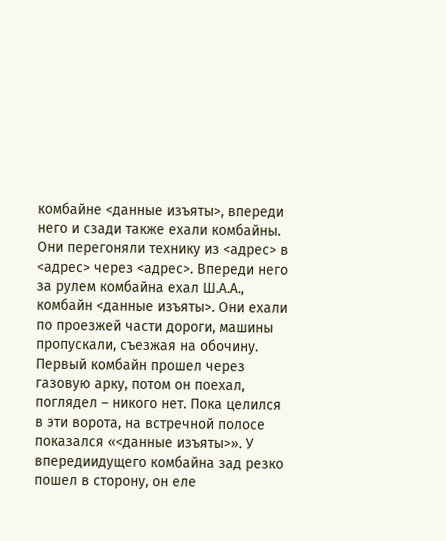комбайне <данные изъяты>, впереди него и сзади также ехали комбайны. Они перегоняли технику из <адрес> в <адрес> через <адрес>. Впереди него за рулем комбайна ехал Ш.А.А., комбайн <данные изъяты>. Они ехали по проезжей части дороги, машины пропускали, съезжая на обочину. Первый комбайн прошел через газовую арку, потом он поехал, поглядел – никого нет. Пока целился в эти ворота, на встречной полосе показался «<данные изъяты>». У впередиидущего комбайна зад резко пошел в сторону, он еле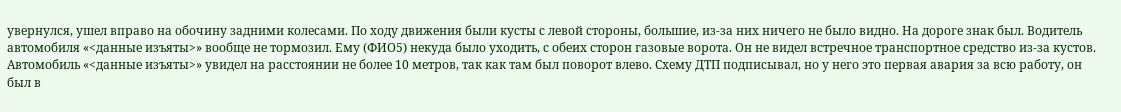увернулся, ушел вправо на обочину задними колесами. По ходу движения были кусты с левой стороны, большие, из-за них ничего не было видно. На дороге знак был. Водитель автомобиля «<данные изъяты>» вообще не тормозил. Ему (ФИО5) некуда было уходить, с обеих сторон газовые ворота. Он не видел встречное транспортное средство из-за кустов. Автомобиль «<данные изъяты>» увидел на расстоянии не более 10 метров, так как там был поворот влево. Схему ДТП подписывал, но у него это первая авария за всю работу, он был в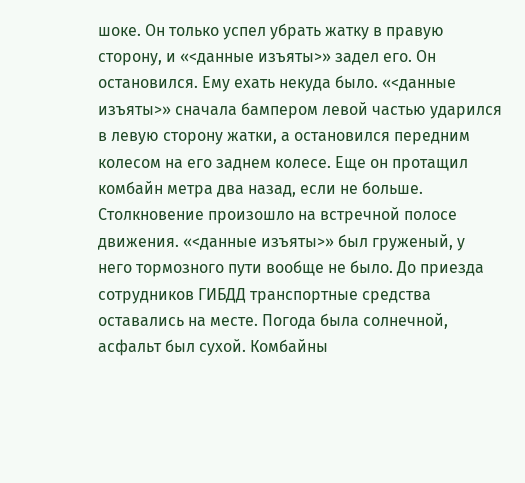шоке. Он только успел убрать жатку в правую сторону, и «<данные изъяты>» задел его. Он остановился. Ему ехать некуда было. «<данные изъяты>» сначала бампером левой частью ударился в левую сторону жатки, а остановился передним колесом на его заднем колесе. Еще он протащил комбайн метра два назад, если не больше. Столкновение произошло на встречной полосе движения. «<данные изъяты>» был груженый, у него тормозного пути вообще не было. До приезда сотрудников ГИБДД транспортные средства оставались на месте. Погода была солнечной, асфальт был сухой. Комбайны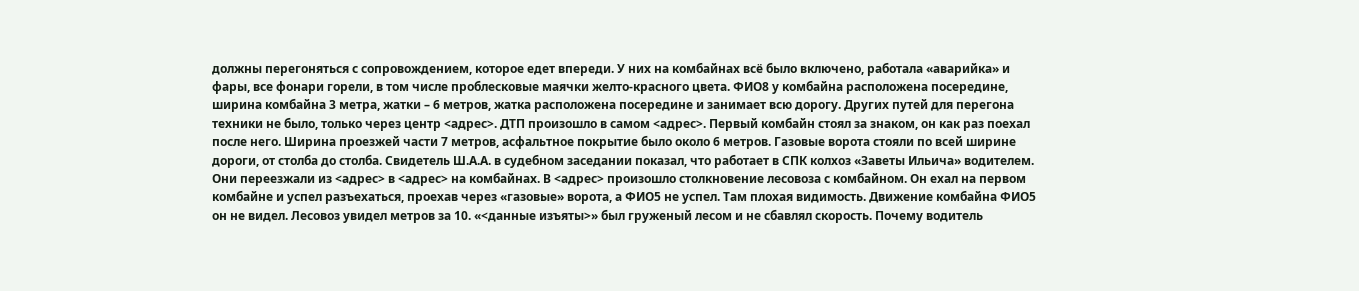должны перегоняться с сопровождением, которое едет впереди. У них на комбайнах всё было включено, работала «аварийка» и фары, все фонари горели, в том числе проблесковые маячки желто-красного цвета. ФИО8 у комбайна расположена посередине, ширина комбайна 3 метра, жатки – 6 метров, жатка расположена посередине и занимает всю дорогу. Других путей для перегона техники не было, только через центр <адрес>. ДТП произошло в самом <адрес>. Первый комбайн стоял за знаком, он как раз поехал после него. Ширина проезжей части 7 метров, асфальтное покрытие было около 6 метров. Газовые ворота стояли по всей ширине дороги, от столба до столба. Свидетель Ш.А.А. в судебном заседании показал, что работает в СПК колхоз «Заветы Ильича» водителем. Они переезжали из <адрес> в <адрес> на комбайнах. В <адрес> произошло столкновение лесовоза с комбайном. Он ехал на первом комбайне и успел разъехаться, проехав через «газовые» ворота, а ФИО5 не успел. Там плохая видимость. Движение комбайна ФИО5 он не видел. Лесовоз увидел метров за 10. «<данные изъяты>» был груженый лесом и не сбавлял скорость. Почему водитель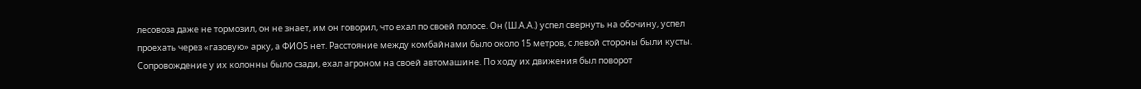лесовоза даже не тормозил, он не знает, им он говорил, что ехал по своей полосе. Он (Ш.А.А.) успел свернуть на обочину, успел проехать через «газовую» арку, а ФИО5 нет. Расстояние между комбайнами было около 15 метров, с левой стороны были кусты. Сопровождение у их колонны было сзади, ехал агроном на своей автомашине. По ходу их движения был поворот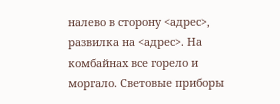налево в сторону <адрес>, развилка на <адрес>. На комбайнах все горело и моргало. Световые приборы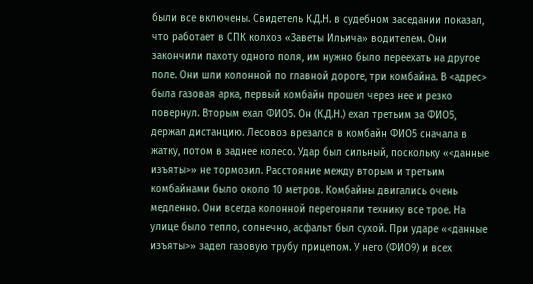были все включены. Свидетель К.Д.Н. в судебном заседании показал, что работает в СПК колхоз «Заветы Ильича» водителем. Они закончили пахоту одного поля, им нужно было переехать на другое поле. Они шли колонной по главной дороге, три комбайна. В <адрес> была газовая арка, первый комбайн прошел через нее и резко повернул. Вторым ехал ФИО5. Он (К.Д.Н.) ехал третьим за ФИО5, держал дистанцию. Лесовоз врезался в комбайн ФИО5 сначала в жатку, потом в заднее колесо. Удар был сильный, поскольку «<данные изъяты>» не тормозил. Расстояние между вторым и третьим комбайнами было около 10 метров. Комбайны двигались очень медленно. Они всегда колонной перегоняли технику все трое. На улице было тепло, солнечно, асфальт был сухой. При ударе «<данные изъяты>» задел газовую трубу прицепом. У него (ФИО9) и всех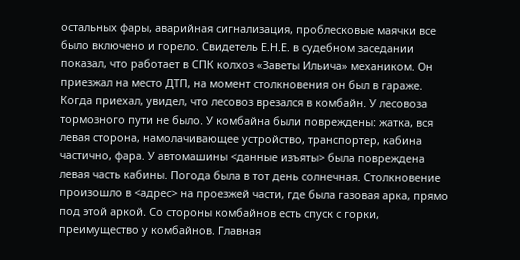остальных фары, аварийная сигнализация, проблесковые маячки все было включено и горело. Свидетель Е.Н.Е. в судебном заседании показал, что работает в СПК колхоз «Заветы Ильича» механиком. Он приезжал на место ДТП, на момент столкновения он был в гараже. Когда приехал, увидел, что лесовоз врезался в комбайн. У лесовоза тормозного пути не было. У комбайна были повреждены: жатка, вся левая сторона, намолачивающее устройство, транспортер, кабина частично, фара. У автомашины <данные изъяты> была повреждена левая часть кабины. Погода была в тот день солнечная. Столкновение произошло в <адрес> на проезжей части, где была газовая арка, прямо под этой аркой. Со стороны комбайнов есть спуск с горки, преимущество у комбайнов. Главная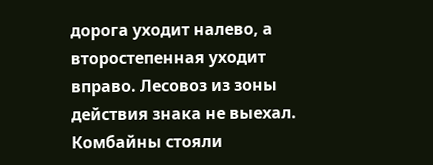дорога уходит налево, а второстепенная уходит вправо. Лесовоз из зоны действия знака не выехал. Комбайны стояли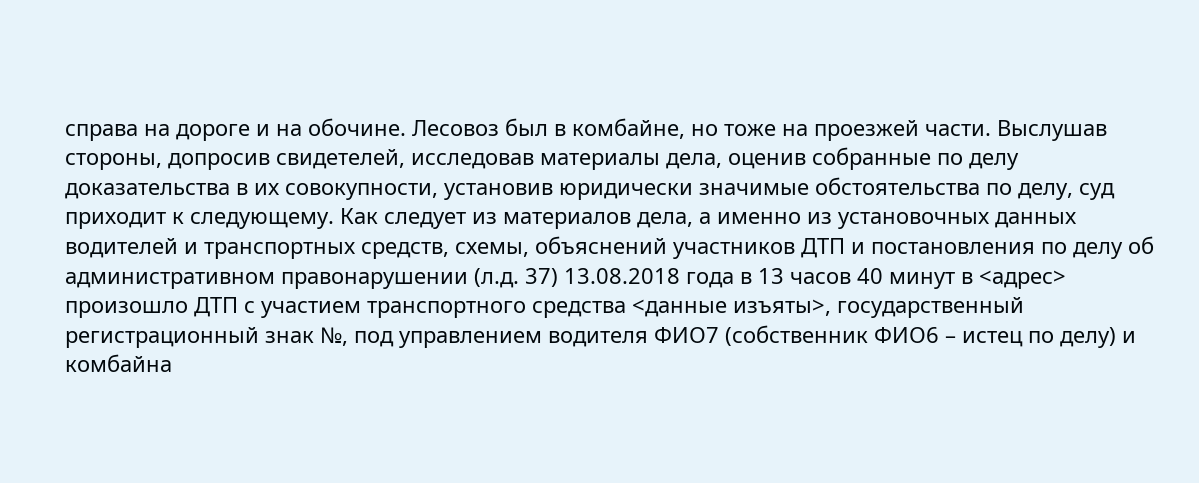справа на дороге и на обочине. Лесовоз был в комбайне, но тоже на проезжей части. Выслушав стороны, допросив свидетелей, исследовав материалы дела, оценив собранные по делу доказательства в их совокупности, установив юридически значимые обстоятельства по делу, суд приходит к следующему. Как следует из материалов дела, а именно из установочных данных водителей и транспортных средств, схемы, объяснений участников ДТП и постановления по делу об административном правонарушении (л.д. 37) 13.08.2018 года в 13 часов 40 минут в <адрес> произошло ДТП с участием транспортного средства <данные изъяты>, государственный регистрационный знак №, под управлением водителя ФИО7 (собственник ФИО6 – истец по делу) и комбайна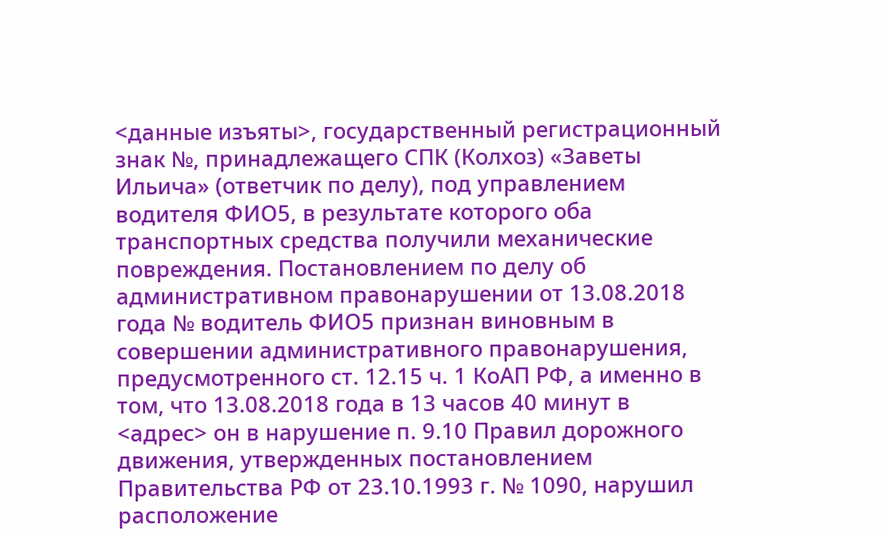<данные изъяты>, государственный регистрационный знак №, принадлежащего СПК (Колхоз) «Заветы Ильича» (ответчик по делу), под управлением водителя ФИО5, в результате которого оба транспортных средства получили механические повреждения. Постановлением по делу об административном правонарушении от 13.08.2018 года № водитель ФИО5 признан виновным в совершении административного правонарушения, предусмотренного ст. 12.15 ч. 1 КоАП РФ, а именно в том, что 13.08.2018 года в 13 часов 40 минут в <адрес> он в нарушение п. 9.10 Правил дорожного движения, утвержденных постановлением Правительства РФ от 23.10.1993 г. № 1090, нарушил расположение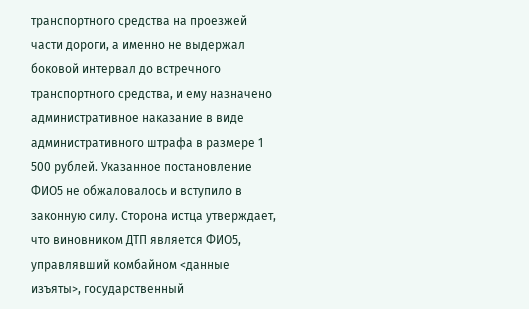транспортного средства на проезжей части дороги, а именно не выдержал боковой интервал до встречного транспортного средства, и ему назначено административное наказание в виде административного штрафа в размере 1 500 рублей. Указанное постановление ФИО5 не обжаловалось и вступило в законную силу. Сторона истца утверждает, что виновником ДТП является ФИО5, управлявший комбайном <данные изъяты>, государственный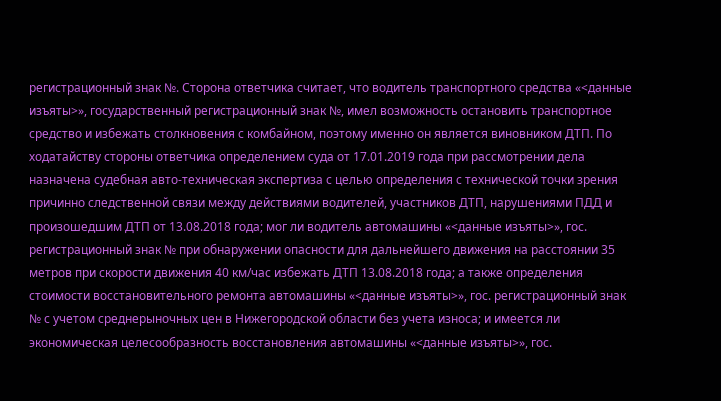регистрационный знак №. Сторона ответчика считает, что водитель транспортного средства «<данные изъяты>», государственный регистрационный знак №, имел возможность остановить транспортное средство и избежать столкновения с комбайном, поэтому именно он является виновником ДТП. По ходатайству стороны ответчика определением суда от 17.01.2019 года при рассмотрении дела назначена судебная авто-техническая экспертиза с целью определения с технической точки зрения причинно следственной связи между действиями водителей, участников ДТП, нарушениями ПДД и произошедшим ДТП от 13.08.2018 года; мог ли водитель автомашины «<данные изъяты>», гос. регистрационный знак № при обнаружении опасности для дальнейшего движения на расстоянии 35 метров при скорости движения 40 км/час избежать ДТП 13.08.2018 года; а также определения стоимости восстановительного ремонта автомашины «<данные изъяты>», гос. регистрационный знак № с учетом среднерыночных цен в Нижегородской области без учета износа; и имеется ли экономическая целесообразность восстановления автомашины «<данные изъяты>», гос.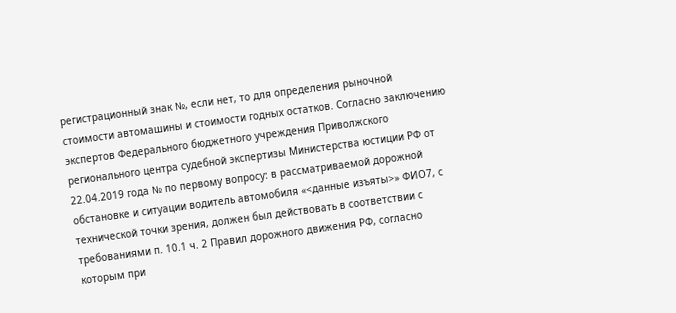регистрационный знак №, если нет, то для определения рыночной стоимости автомашины и стоимости годных остатков. Согласно заключению экспертов Федерального бюджетного учреждения Приволжского регионального центра судебной экспертизы Министерства юстиции РФ от 22.04.2019 года № по первому вопросу: в рассматриваемой дорожной обстановке и ситуации водитель автомобиля «<данные изъяты>» ФИО7, с технической точки зрения, должен был действовать в соответствии с требованиями п. 10.1 ч. 2 Правил дорожного движения РФ, согласно которым при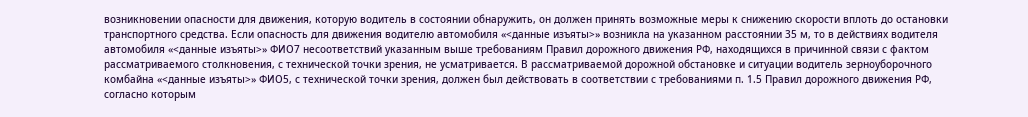возникновении опасности для движения, которую водитель в состоянии обнаружить, он должен принять возможные меры к снижению скорости вплоть до остановки транспортного средства. Если опасность для движения водителю автомобиля «<данные изъяты>» возникла на указанном расстоянии 35 м, то в действиях водителя автомобиля «<данные изъяты>» ФИО7 несоответствий указанным выше требованиям Правил дорожного движения РФ, находящихся в причинной связи с фактом рассматриваемого столкновения, с технической точки зрения, не усматривается. В рассматриваемой дорожной обстановке и ситуации водитель зерноуборочного комбайна «<данные изъяты>» ФИО5, с технической точки зрения, должен был действовать в соответствии с требованиями п. 1.5 Правил дорожного движения РФ, согласно которым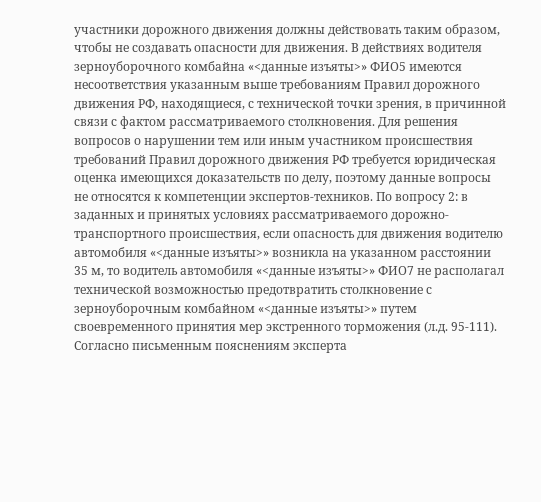участники дорожного движения должны действовать таким образом, чтобы не создавать опасности для движения. В действиях водителя зерноуборочного комбайна «<данные изъяты>» ФИО5 имеются несоответствия указанным выше требованиям Правил дорожного движения РФ, находящиеся, с технической точки зрения, в причинной связи с фактом рассматриваемого столкновения. Для решения вопросов о нарушении тем или иным участником происшествия требований Правил дорожного движения РФ требуется юридическая оценка имеющихся доказательств по делу, поэтому данные вопросы не относятся к компетенции экспертов-техников. По вопросу 2: в заданных и принятых условиях рассматриваемого дорожно-транспортного происшествия, если опасность для движения водителю автомобиля «<данные изъяты>» возникла на указанном расстоянии 35 м, то водитель автомобиля «<данные изъяты>» ФИО7 не располагал технической возможностью предотвратить столкновение с зерноуборочным комбайном «<данные изъяты>» путем своевременного принятия мер экстренного торможения (л.д. 95-111). Согласно письменным пояснениям эксперта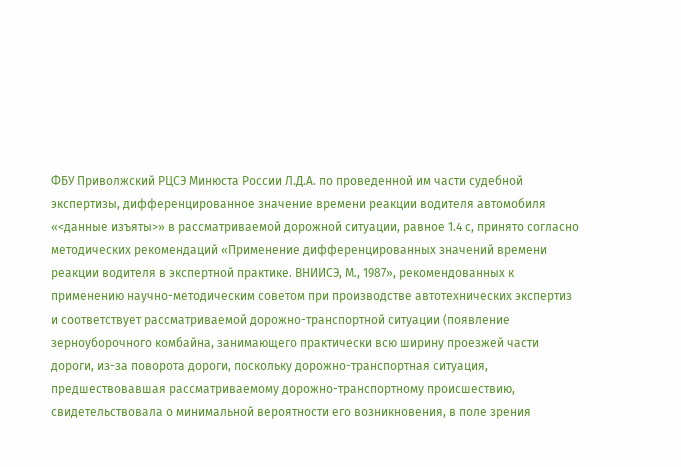ФБУ Приволжский РЦСЭ Минюста России Л.Д.А. по проведенной им части судебной экспертизы, дифференцированное значение времени реакции водителя автомобиля «<данные изъяты>» в рассматриваемой дорожной ситуации, равное 1.4 с, принято согласно методических рекомендаций «Применение дифференцированных значений времени реакции водителя в экспертной практике. ВНИИСЭ, М., 1987», рекомендованных к применению научно-методическим советом при производстве автотехнических экспертиз и соответствует рассматриваемой дорожно-транспортной ситуации (появление зерноуборочного комбайна, занимающего практически всю ширину проезжей части дороги, из-за поворота дороги, поскольку дорожно-транспортная ситуация, предшествовавшая рассматриваемому дорожно-транспортному происшествию, свидетельствовала о минимальной вероятности его возникновения, в поле зрения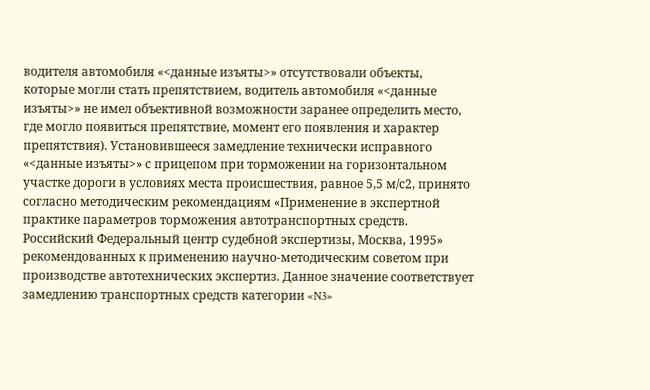водителя автомобиля «<данные изъяты>» отсутствовали объекты, которые могли стать препятствием, водитель автомобиля «<данные изъяты>» не имел объективной возможности заранее определить место, где могло появиться препятствие, момент его появления и характер препятствия). Установившееся замедление технически исправного «<данные изъяты>» с прицепом при торможении на горизонтальном участке дороги в условиях места происшествия, равное 5,5 м/с2, принято согласно методическим рекомендациям «Применение в экспертной практике параметров торможения автотранспортных средств. Российский Федеральный центр судебной экспертизы, Москва, 1995» рекомендованных к применению научно-методическим советом при производстве автотехнических экспертиз. Данное значение соответствует замедлению транспортных средств категории «N3»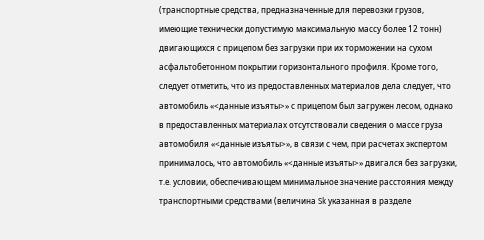(транспортные средства, предназначенные для перевозки грузов, имеющие технически допустимую максимальную массу более 12 тонн) двигающихся с прицепом без загрузки при их торможении на сухом асфальтобетонном покрытии горизонтального профиля. Кроме того, следует отметить, что из предоставленных материалов дела следует, что автомобиль «<данные изъяты>» с прицепом был загружен лесом, однако в предоставленных материалах отсутствовали сведения о массе груза автомобиля «<данные изъяты>», в связи с чем, при расчетах экспертом принималось, что автомобиль «<данные изъяты>» двигался без загрузки, т.е. условии, обеспечивающем минимальное значение расстояния между транспортными средствами (величина Sk указанная в разделе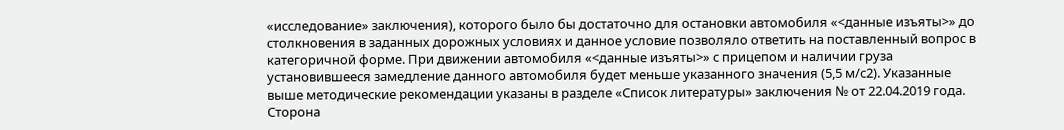«исследование» заключения), которого было бы достаточно для остановки автомобиля «<данные изъяты>» до столкновения в заданных дорожных условиях и данное условие позволяло ответить на поставленный вопрос в категоричной форме. При движении автомобиля «<данные изъяты>» с прицепом и наличии груза установившееся замедление данного автомобиля будет меньше указанного значения (5,5 м/с2). Указанные выше методические рекомендации указаны в разделе «Список литературы» заключения № от 22.04.2019 года. Сторона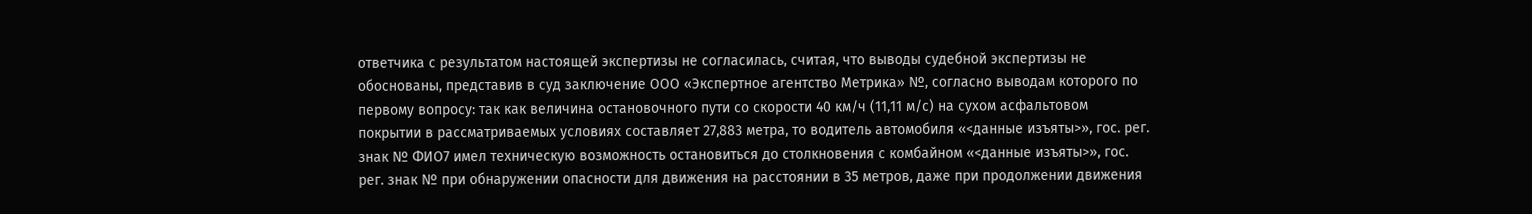ответчика с результатом настоящей экспертизы не согласилась, считая, что выводы судебной экспертизы не обоснованы, представив в суд заключение ООО «Экспертное агентство Метрика» №, согласно выводам которого по первому вопросу: так как величина остановочного пути со скорости 40 км/ч (11,11 м/с) на сухом асфальтовом покрытии в рассматриваемых условиях составляет 27,883 метра, то водитель автомобиля «<данные изъяты>», гос. рег. знак № ФИО7 имел техническую возможность остановиться до столкновения с комбайном «<данные изъяты>», гос. рег. знак № при обнаружении опасности для движения на расстоянии в 35 метров, даже при продолжении движения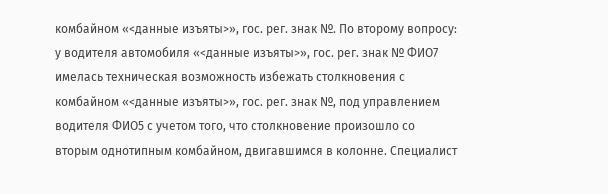комбайном «<данные изъяты>», гос. рег. знак №. По второму вопросу: у водителя автомобиля «<данные изъяты>», гос. рег. знак № ФИО7 имелась техническая возможность избежать столкновения с комбайном «<данные изъяты>», гос. рег. знак №, под управлением водителя ФИО5 с учетом того, что столкновение произошло со вторым однотипным комбайном, двигавшимся в колонне. Специалист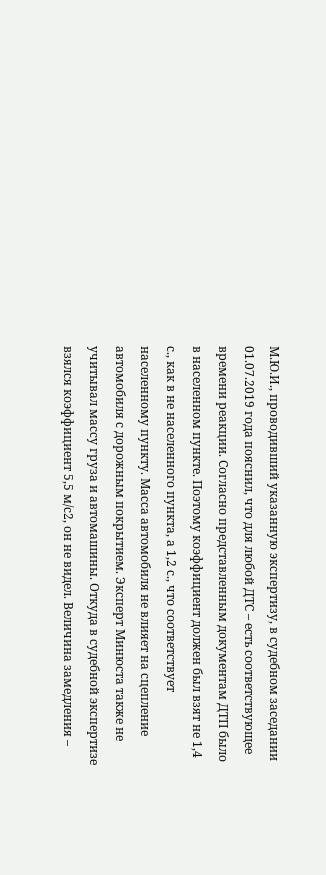М.Ю.И., проводивший указанную экспертизу, в судебном заседании 01.07.2019 года пояснил, что для любой ДТС – есть соответствующее времени реакции. Согласно представленным документам ДТП было в населенном пункте. Поэтому коэффициент должен был взят не 1,4 с., как в не населенного пункта, а 1,2 с., что соответствует населенному пункту. Масса автомобиля не влияет на сцепление автомобиля с дорожным покрытием. Эксперт Минюста также не учитывал массу груза и автомашины. Откуда в судебной экспертизе взялся коэффициент 5,5 м/с2, он не видел. Величина замедления –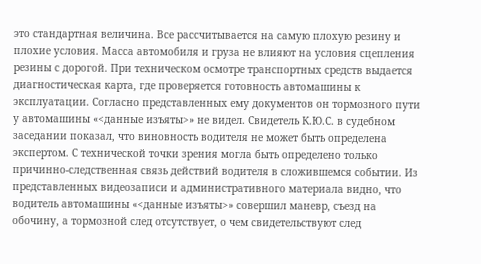это стандартная величина. Все рассчитывается на самую плохую резину и плохие условия. Масса автомобиля и груза не влияют на условия сцепления резины с дорогой. При техническом осмотре транспортных средств выдается диагностическая карта, где проверяется готовность автомашины к эксплуатации. Согласно представленных ему документов он тормозного пути у автомашины «<данные изъяты>» не видел. Свидетель К.Ю.С. в судебном заседании показал, что виновность водителя не может быть определена экспертом. С технической точки зрения могла быть определено только причинно-следственная связь действий водителя в сложившемся событии. Из представленных видеозаписи и административного материала видно, что водитель автомашины «<данные изъяты>» совершил маневр, съезд на обочину, а тормозной след отсутствует, о чем свидетельствуют след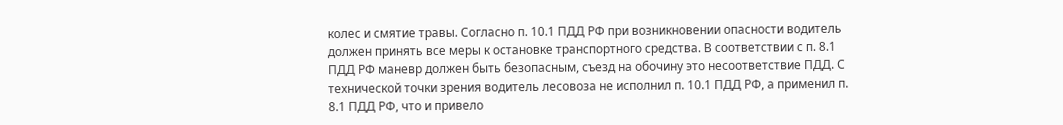колес и смятие травы. Согласно п. 10.1 ПДД РФ при возникновении опасности водитель должен принять все меры к остановке транспортного средства. В соответствии с п. 8.1 ПДД РФ маневр должен быть безопасным, съезд на обочину это несоответствие ПДД. С технической точки зрения водитель лесовоза не исполнил п. 10.1 ПДД РФ, а применил п. 8.1 ПДД РФ, что и привело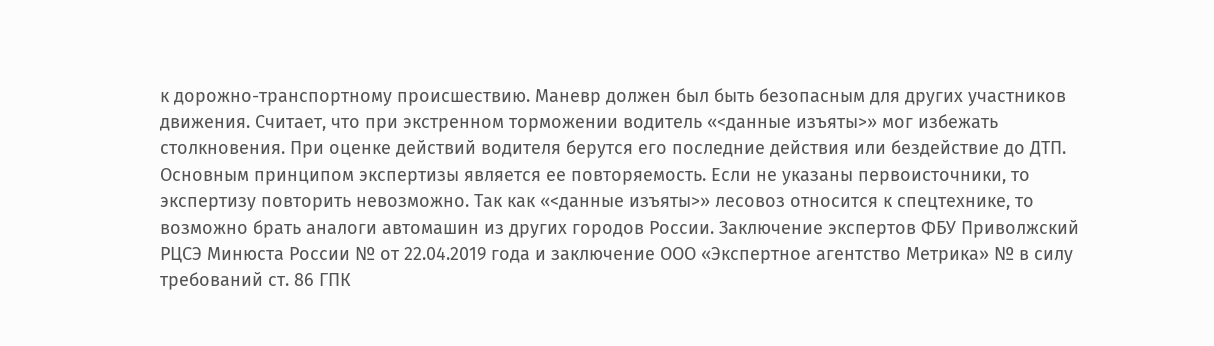к дорожно-транспортному происшествию. Маневр должен был быть безопасным для других участников движения. Считает, что при экстренном торможении водитель «<данные изъяты>» мог избежать столкновения. При оценке действий водителя берутся его последние действия или бездействие до ДТП. Основным принципом экспертизы является ее повторяемость. Если не указаны первоисточники, то экспертизу повторить невозможно. Так как «<данные изъяты>» лесовоз относится к спецтехнике, то возможно брать аналоги автомашин из других городов России. Заключение экспертов ФБУ Приволжский РЦСЭ Минюста России № от 22.04.2019 года и заключение ООО «Экспертное агентство Метрика» № в силу требований ст. 86 ГПК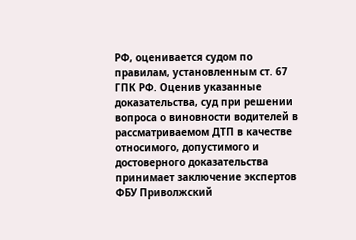РФ, оценивается судом по правилам, установленным ст. 67 ГПК РФ. Оценив указанные доказательства, суд при решении вопроса о виновности водителей в рассматриваемом ДТП в качестве относимого, допустимого и достоверного доказательства принимает заключение экспертов ФБУ Приволжский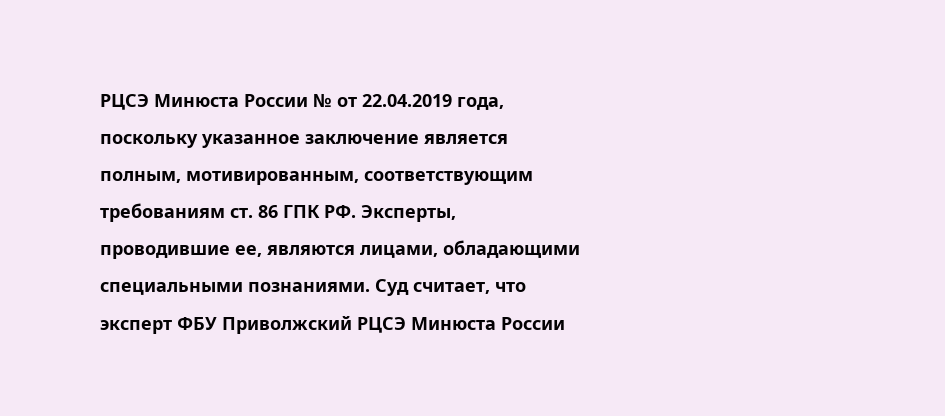РЦСЭ Минюста России № от 22.04.2019 года, поскольку указанное заключение является полным, мотивированным, соответствующим требованиям ст. 86 ГПК РФ. Эксперты, проводившие ее, являются лицами, обладающими специальными познаниями. Суд считает, что эксперт ФБУ Приволжский РЦСЭ Минюста России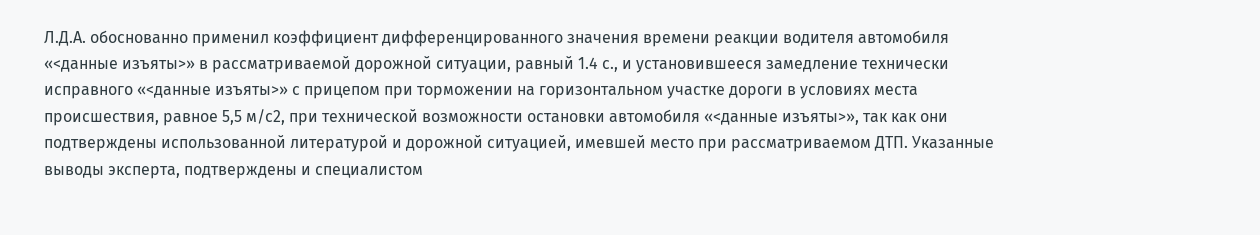Л.Д.А. обоснованно применил коэффициент дифференцированного значения времени реакции водителя автомобиля «<данные изъяты>» в рассматриваемой дорожной ситуации, равный 1.4 с., и установившееся замедление технически исправного «<данные изъяты>» с прицепом при торможении на горизонтальном участке дороги в условиях места происшествия, равное 5,5 м/с2, при технической возможности остановки автомобиля «<данные изъяты>», так как они подтверждены использованной литературой и дорожной ситуацией, имевшей место при рассматриваемом ДТП. Указанные выводы эксперта, подтверждены и специалистом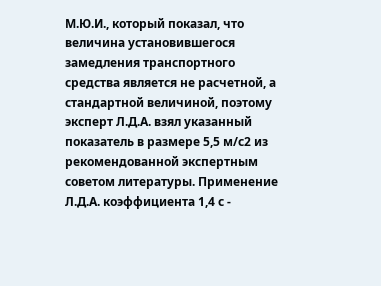М.Ю.И., который показал, что величина установившегося замедления транспортного средства является не расчетной, а стандартной величиной, поэтому эксперт Л.Д.А. взял указанный показатель в размере 5,5 м/с2 из рекомендованной экспертным советом литературы. Применение Л.Д.А. коэффициента 1,4 с -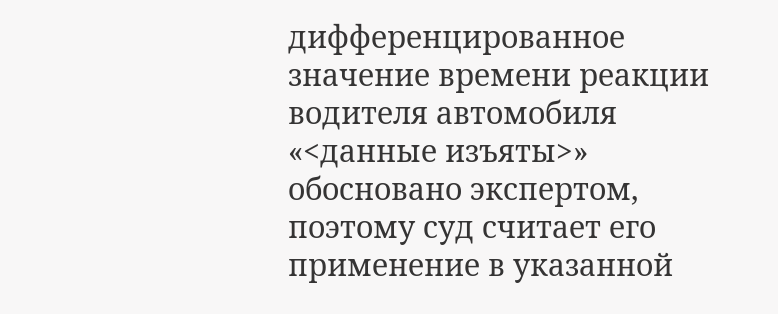дифференцированное значение времени реакции водителя автомобиля «<данные изъяты>» обосновано экспертом, поэтому суд считает его применение в указанной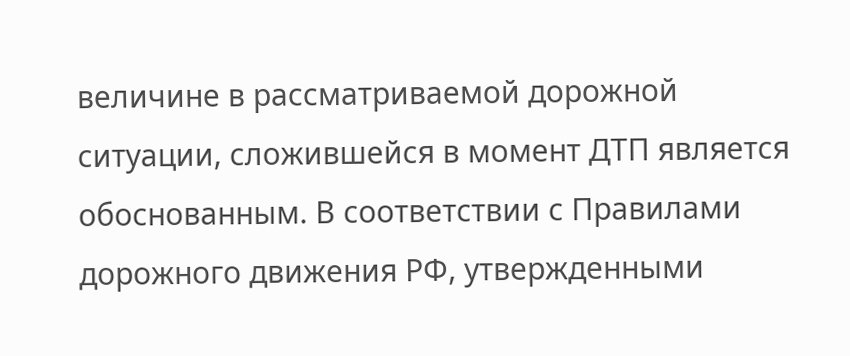величине в рассматриваемой дорожной ситуации, сложившейся в момент ДТП является обоснованным. В соответствии с Правилами дорожного движения РФ, утвержденными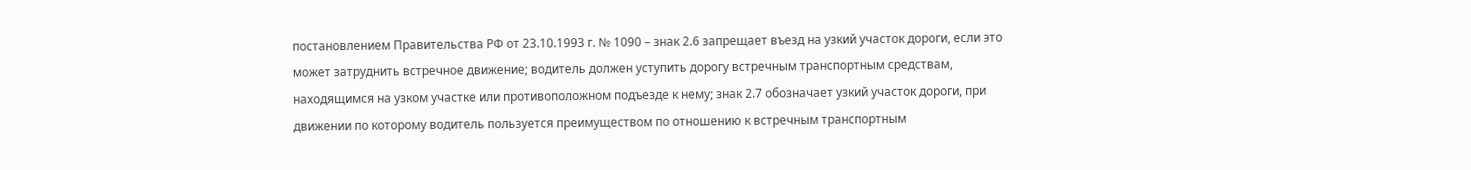постановлением Правительства РФ от 23.10.1993 г. № 1090 – знак 2.6 запрещает въезд на узкий участок дороги, если это может затруднить встречное движение; водитель должен уступить дорогу встречным транспортным средствам, находящимся на узком участке или противоположном подъезде к нему; знак 2.7 обозначает узкий участок дороги, при движении по которому водитель пользуется преимуществом по отношению к встречным транспортным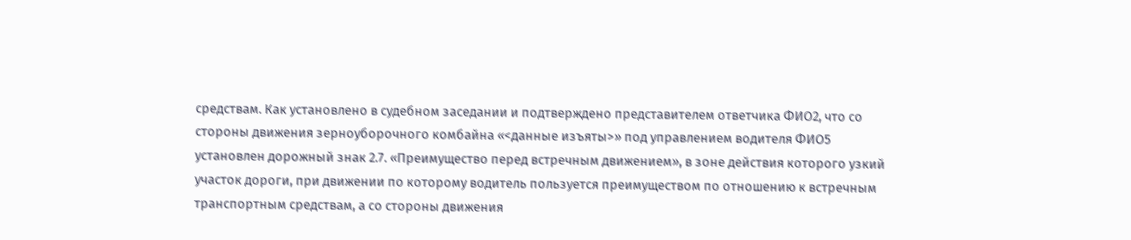средствам. Как установлено в судебном заседании и подтверждено представителем ответчика ФИО2, что со стороны движения зерноуборочного комбайна «<данные изъяты>» под управлением водителя ФИО5 установлен дорожный знак 2.7. «Преимущество перед встречным движением», в зоне действия которого узкий участок дороги, при движении по которому водитель пользуется преимуществом по отношению к встречным транспортным средствам, а со стороны движения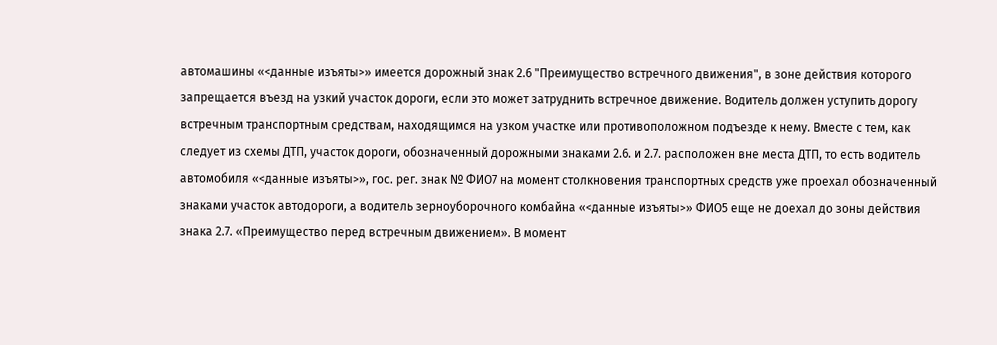автомашины «<данные изъяты>» имеется дорожный знак 2.6 "Преимущество встречного движения", в зоне действия которого запрещается въезд на узкий участок дороги, если это может затруднить встречное движение. Водитель должен уступить дорогу встречным транспортным средствам, находящимся на узком участке или противоположном подъезде к нему. Вместе с тем, как следует из схемы ДТП, участок дороги, обозначенный дорожными знаками 2.6. и 2.7. расположен вне места ДТП, то есть водитель автомобиля «<данные изъяты>», гос. рег. знак № ФИО7 на момент столкновения транспортных средств уже проехал обозначенный знаками участок автодороги, а водитель зерноуборочного комбайна «<данные изъяты>» ФИО5 еще не доехал до зоны действия знака 2.7. «Преимущество перед встречным движением». В момент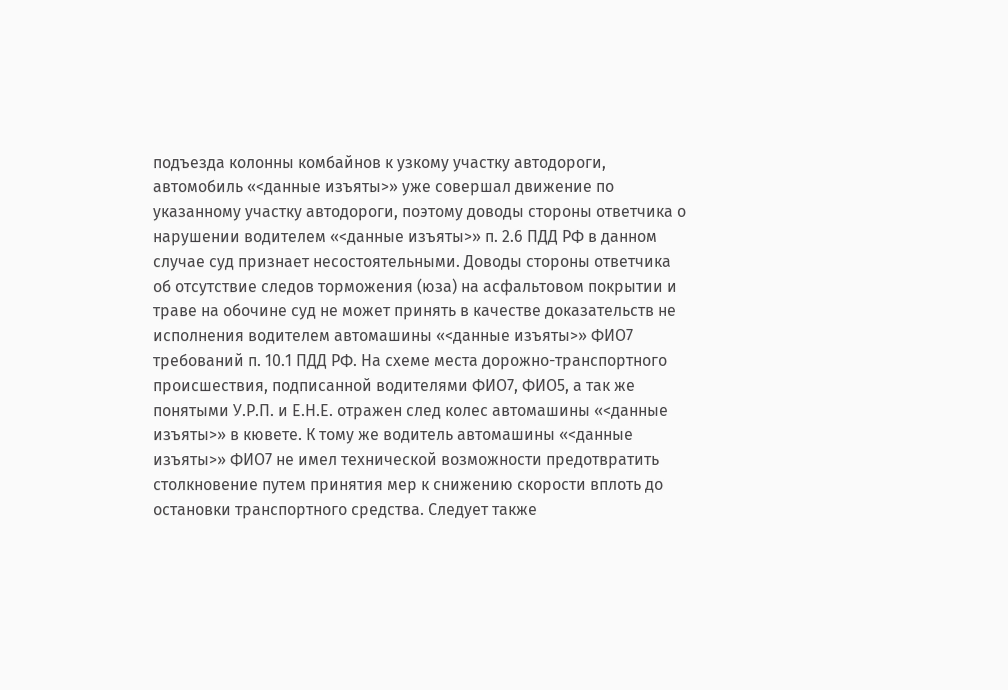подъезда колонны комбайнов к узкому участку автодороги, автомобиль «<данные изъяты>» уже совершал движение по указанному участку автодороги, поэтому доводы стороны ответчика о нарушении водителем «<данные изъяты>» п. 2.6 ПДД РФ в данном случае суд признает несостоятельными. Доводы стороны ответчика об отсутствие следов торможения (юза) на асфальтовом покрытии и траве на обочине суд не может принять в качестве доказательств не исполнения водителем автомашины «<данные изъяты>» ФИО7 требований п. 10.1 ПДД РФ. На схеме места дорожно-транспортного происшествия, подписанной водителями ФИО7, ФИО5, а так же понятыми У.Р.П. и Е.Н.Е. отражен след колес автомашины «<данные изъяты>» в кювете. К тому же водитель автомашины «<данные изъяты>» ФИО7 не имел технической возможности предотвратить столкновение путем принятия мер к снижению скорости вплоть до остановки транспортного средства. Следует также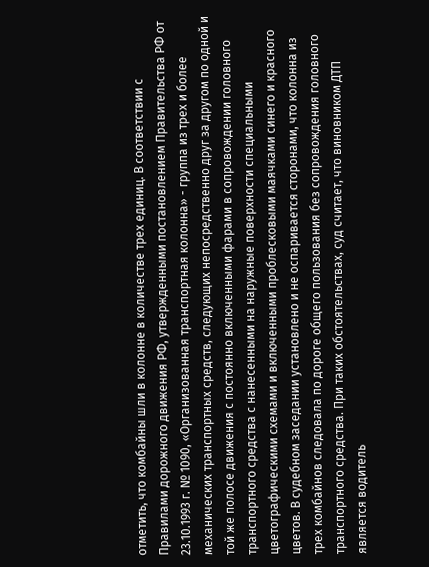отметить, что комбайны шли в колонне в количестве трех единиц. В соответствии с Правилами дорожного движения РФ, утвержденными постановлением Правительства РФ от 23.10.1993 г. № 1090, «Организованная транспортная колонна» - группа из трех и более механических транспортных средств, следующих непосредственно друг за другом по одной и той же полосе движения с постоянно включенными фарами в сопровождении головного транспортного средства с нанесенными на наружные поверхности специальными цветографическими схемами и включенными проблесковыми маячками синего и красного цветов. В судебном заседании установлено и не оспаривается сторонами, что колонна из трех комбайнов следовала по дороге общего пользования без сопровождения головного транспортного средства. При таких обстоятельствах, суд считает, что виновником ДТП является водитель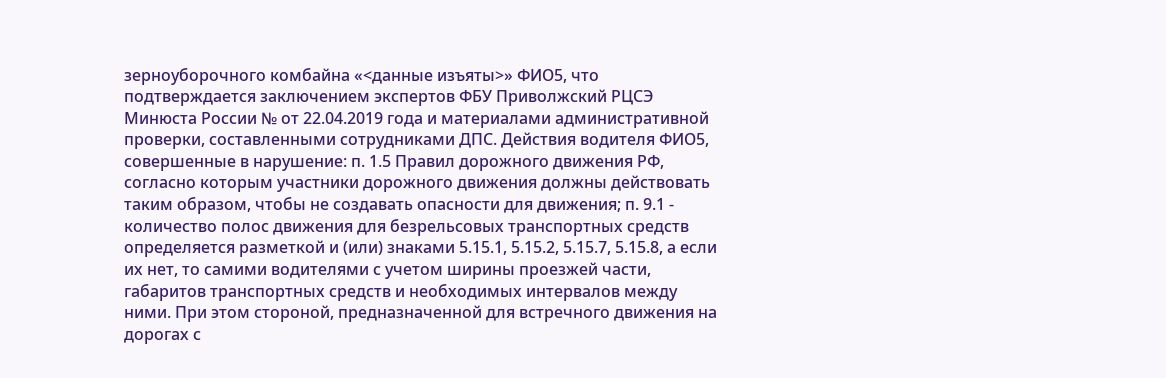зерноуборочного комбайна «<данные изъяты>» ФИО5, что подтверждается заключением экспертов ФБУ Приволжский РЦСЭ Минюста России № от 22.04.2019 года и материалами административной проверки, составленными сотрудниками ДПС. Действия водителя ФИО5, совершенные в нарушение: п. 1.5 Правил дорожного движения РФ, согласно которым участники дорожного движения должны действовать таким образом, чтобы не создавать опасности для движения; п. 9.1 - количество полос движения для безрельсовых транспортных средств определяется разметкой и (или) знаками 5.15.1, 5.15.2, 5.15.7, 5.15.8, а если их нет, то самими водителями с учетом ширины проезжей части, габаритов транспортных средств и необходимых интервалов между ними. При этом стороной, предназначенной для встречного движения на дорогах с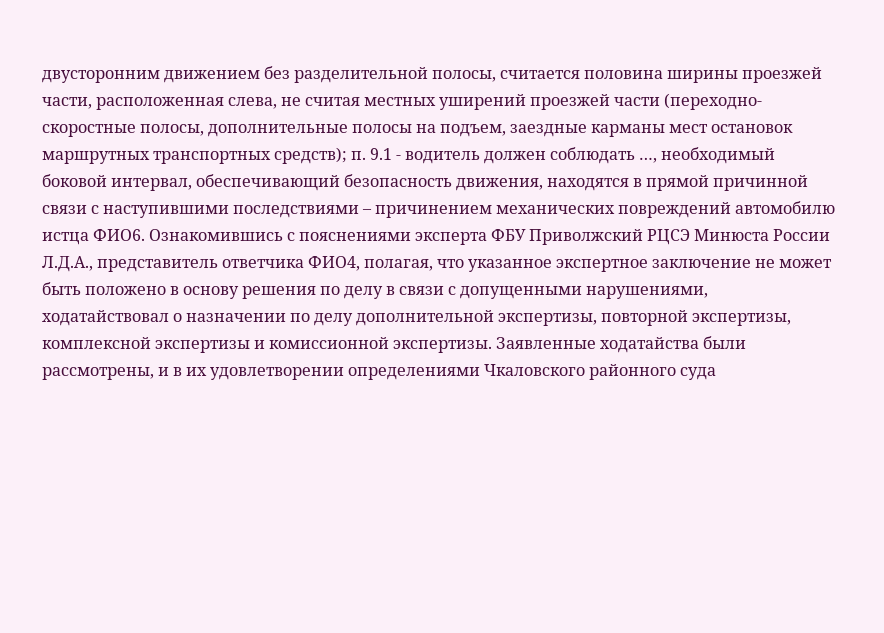двусторонним движением без разделительной полосы, считается половина ширины проезжей части, расположенная слева, не считая местных уширений проезжей части (переходно-скоростные полосы, дополнительные полосы на подъем, заездные карманы мест остановок маршрутных транспортных средств); п. 9.1 - водитель должен соблюдать …, необходимый боковой интервал, обеспечивающий безопасность движения, находятся в прямой причинной связи с наступившими последствиями – причинением механических повреждений автомобилю истца ФИО6. Ознакомившись с пояснениями эксперта ФБУ Приволжский РЦСЭ Минюста России Л.Д.А., представитель ответчика ФИО4, полагая, что указанное экспертное заключение не может быть положено в основу решения по делу в связи с допущенными нарушениями, ходатайствовал о назначении по делу дополнительной экспертизы, повторной экспертизы, комплексной экспертизы и комиссионной экспертизы. Заявленные ходатайства были рассмотрены, и в их удовлетворении определениями Чкаловского районного суда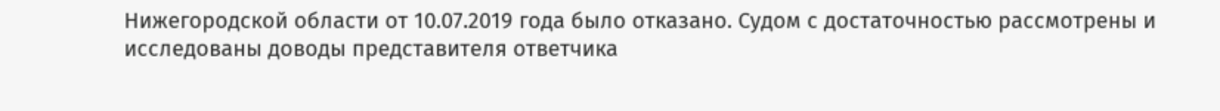Нижегородской области от 10.07.2019 года было отказано. Судом с достаточностью рассмотрены и исследованы доводы представителя ответчика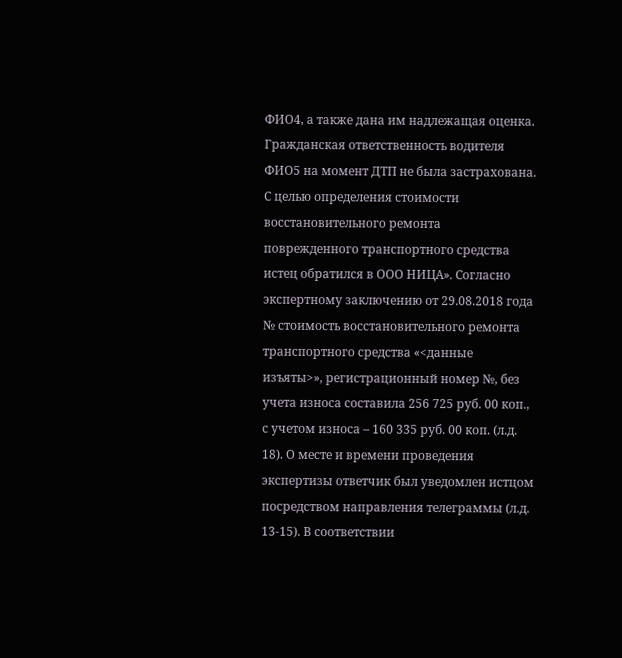ФИО4, а также дана им надлежащая оценка. Гражданская ответственность водителя ФИО5 на момент ДТП не была застрахована. С целью определения стоимости восстановительного ремонта поврежденного транспортного средства истец обратился в ООО НИЦА». Согласно экспертному заключению от 29.08.2018 года № стоимость восстановительного ремонта транспортного средства «<данные изъяты>», регистрационный номер №, без учета износа составила 256 725 руб. 00 коп., с учетом износа – 160 335 руб. 00 коп. (л.д. 18). О месте и времени проведения экспертизы ответчик был уведомлен истцом посредством направления телеграммы (л.д. 13-15). В соответствии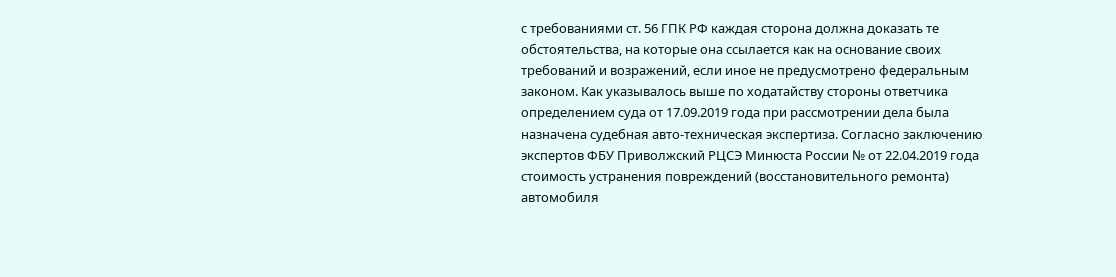с требованиями ст. 56 ГПК РФ каждая сторона должна доказать те обстоятельства, на которые она ссылается как на основание своих требований и возражений, если иное не предусмотрено федеральным законом. Как указывалось выше по ходатайству стороны ответчика определением суда от 17.09.2019 года при рассмотрении дела была назначена судебная авто-техническая экспертиза. Согласно заключению экспертов ФБУ Приволжский РЦСЭ Минюста России № от 22.04.2019 года стоимость устранения повреждений (восстановительного ремонта) автомобиля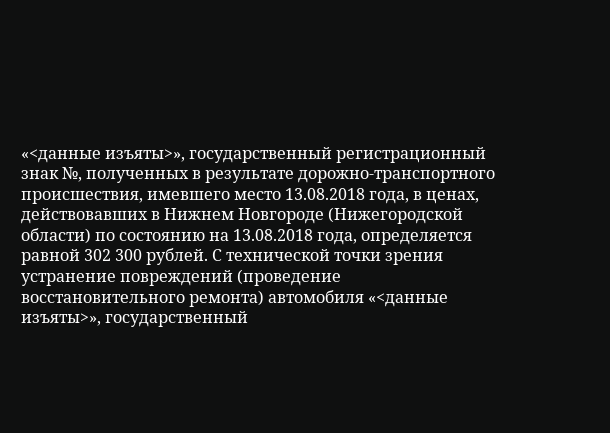«<данные изъяты>», государственный регистрационный знак №, полученных в результате дорожно-транспортного происшествия, имевшего место 13.08.2018 года, в ценах, действовавших в Нижнем Новгороде (Нижегородской области) по состоянию на 13.08.2018 года, определяется равной 302 300 рублей. С технической точки зрения устранение повреждений (проведение восстановительного ремонта) автомобиля «<данные изъяты>», государственный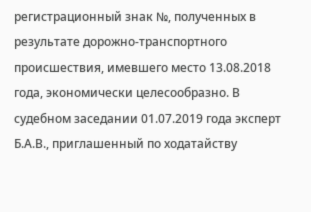регистрационный знак №, полученных в результате дорожно-транспортного происшествия, имевшего место 13.08.2018 года, экономически целесообразно. В судебном заседании 01.07.2019 года эксперт Б.А.В., приглашенный по ходатайству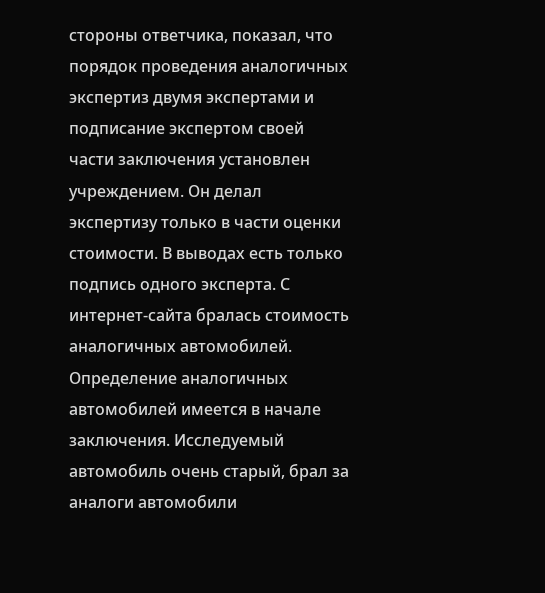стороны ответчика, показал, что порядок проведения аналогичных экспертиз двумя экспертами и подписание экспертом своей части заключения установлен учреждением. Он делал экспертизу только в части оценки стоимости. В выводах есть только подпись одного эксперта. С интернет-сайта бралась стоимость аналогичных автомобилей. Определение аналогичных автомобилей имеется в начале заключения. Исследуемый автомобиль очень старый, брал за аналоги автомобили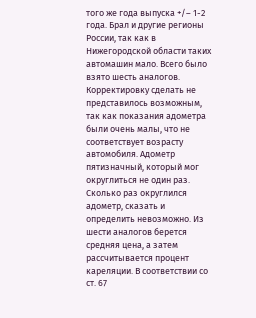того же года выпуска +/– 1-2 года. Брал и другие регионы России, так как в Нижегородской области таких автомашин мало. Всего было взято шесть аналогов. Корректировку сделать не представилось возможным, так как показания адометра были очень малы, что не соответствует возрасту автомобиля. Адометр пятизначный, который мог округлиться не один раз. Сколько раз округлился адометр, сказать и определить невозможно. Из шести аналогов берется средняя цена, а затем рассчитывается процент кареляции. В соответствии со ст. 67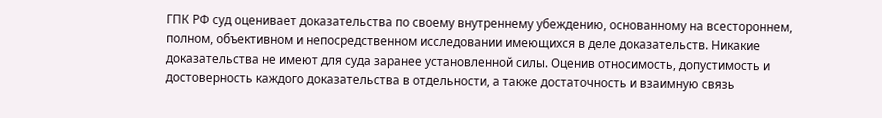ГПК РФ суд оценивает доказательства по своему внутреннему убеждению, основанному на всестороннем, полном, объективном и непосредственном исследовании имеющихся в деле доказательств. Никакие доказательства не имеют для суда заранее установленной силы. Оценив относимость, допустимость и достоверность каждого доказательства в отдельности, а также достаточность и взаимную связь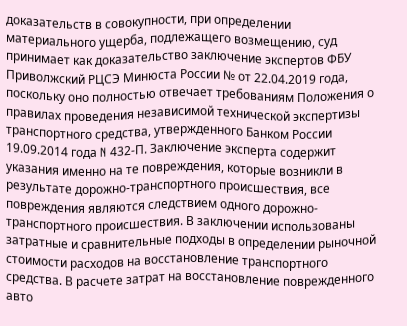доказательств в совокупности, при определении материального ущерба, подлежащего возмещению, суд принимает как доказательство заключение экспертов ФБУ Приволжский РЦСЭ Минюста России № от 22.04.2019 года, поскольку оно полностью отвечает требованиям Положения о правилах проведения независимой технической экспертизы транспортного средства, утвержденного Банком России 19.09.2014 года N 432-П. Заключение эксперта содержит указания именно на те повреждения, которые возникли в результате дорожно-транспортного происшествия, все повреждения являются следствием одного дорожно-транспортного происшествия. В заключении использованы затратные и сравнительные подходы в определении рыночной стоимости расходов на восстановление транспортного средства. В расчете затрат на восстановление поврежденного авто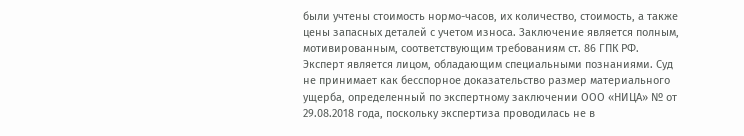были учтены стоимость нормо-часов, их количество, стоимость, а также цены запасных деталей с учетом износа. Заключение является полным, мотивированным, соответствующим требованиям ст. 86 ГПК РФ. Эксперт является лицом, обладающим специальными познаниями. Суд не принимает как бесспорное доказательство размер материального ущерба, определенный по экспертному заключении ООО «НИЦА» № от 29.08.2018 года, поскольку экспертиза проводилась не в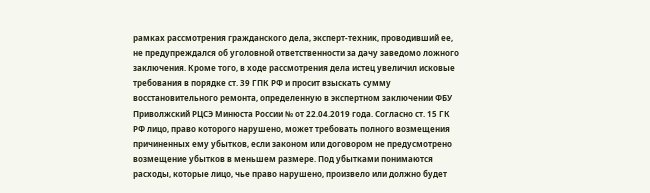рамках рассмотрения гражданского дела, эксперт-техник, проводивший ее, не предупреждался об уголовной ответственности за дачу заведомо ложного заключения. Кроме того, в ходе рассмотрения дела истец увеличил исковые требования в порядке ст. 39 ГПК РФ и просит взыскать сумму восстановительного ремонта, определенную в экспертном заключении ФБУ Приволжский РЦСЭ Минюста России № от 22.04.2019 года. Согласно ст. 15 ГК РФ лицо, право которого нарушено, может требовать полного возмещения причиненных ему убытков, если законом или договором не предусмотрено возмещение убытков в меньшем размере. Под убытками понимаются расходы, которые лицо, чье право нарушено, произвело или должно будет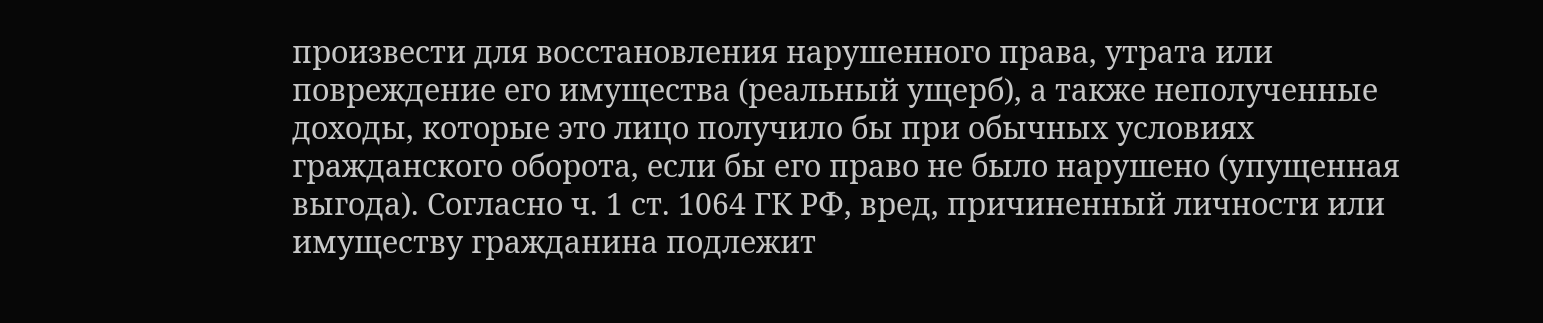произвести для восстановления нарушенного права, утрата или повреждение его имущества (реальный ущерб), а также неполученные доходы, которые это лицо получило бы при обычных условиях гражданского оборота, если бы его право не было нарушено (упущенная выгода). Согласно ч. 1 ст. 1064 ГК РФ, вред, причиненный личности или имуществу гражданина подлежит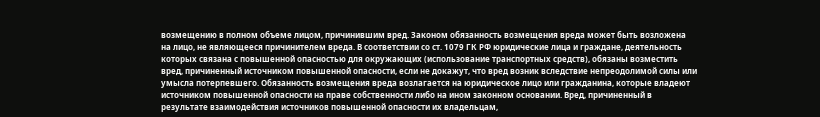возмещению в полном объеме лицом, причинившим вред. Законом обязанность возмещения вреда может быть возложена на лицо, не являющееся причинителем вреда. В соответствии со ст. 1079 ГК РФ юридические лица и граждане, деятельность которых связана с повышенной опасностью для окружающих (использование транспортных средств), обязаны возместить вред, причиненный источником повышенной опасности, если не докажут, что вред возник вследствие непреодолимой силы или умысла потерпевшего. Обязанность возмещения вреда возлагается на юридическое лицо или гражданина, которые владеют источником повышенной опасности на праве собственности либо на ином законном основании. Вред, причиненный в результате взаимодействия источников повышенной опасности их владельцам,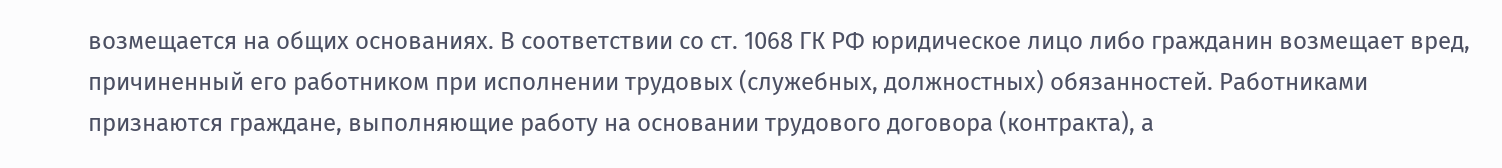возмещается на общих основаниях. В соответствии со ст. 1068 ГК РФ юридическое лицо либо гражданин возмещает вред, причиненный его работником при исполнении трудовых (служебных, должностных) обязанностей. Работниками признаются граждане, выполняющие работу на основании трудового договора (контракта), а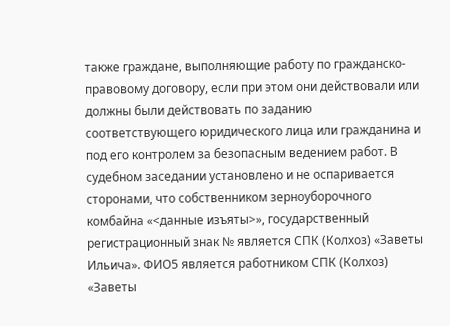также граждане, выполняющие работу по гражданско-правовому договору, если при этом они действовали или должны были действовать по заданию соответствующего юридического лица или гражданина и под его контролем за безопасным ведением работ. В судебном заседании установлено и не оспаривается сторонами, что собственником зерноуборочного комбайна «<данные изъяты>», государственный регистрационный знак № является СПК (Колхоз) «Заветы Ильича». ФИО5 является работником СПК (Колхоз) «Заветы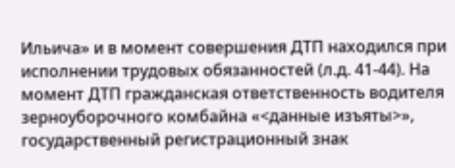Ильича» и в момент совершения ДТП находился при исполнении трудовых обязанностей (л.д. 41-44). На момент ДТП гражданская ответственность водителя зерноуборочного комбайна «<данные изъяты>», государственный регистрационный знак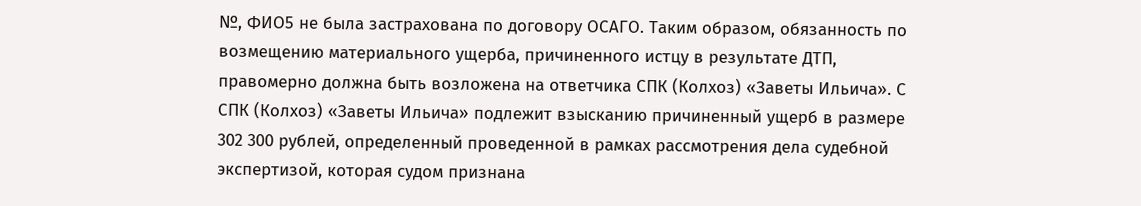№, ФИО5 не была застрахована по договору ОСАГО. Таким образом, обязанность по возмещению материального ущерба, причиненного истцу в результате ДТП, правомерно должна быть возложена на ответчика СПК (Колхоз) «Заветы Ильича». С СПК (Колхоз) «Заветы Ильича» подлежит взысканию причиненный ущерб в размере 302 300 рублей, определенный проведенной в рамках рассмотрения дела судебной экспертизой, которая судом признана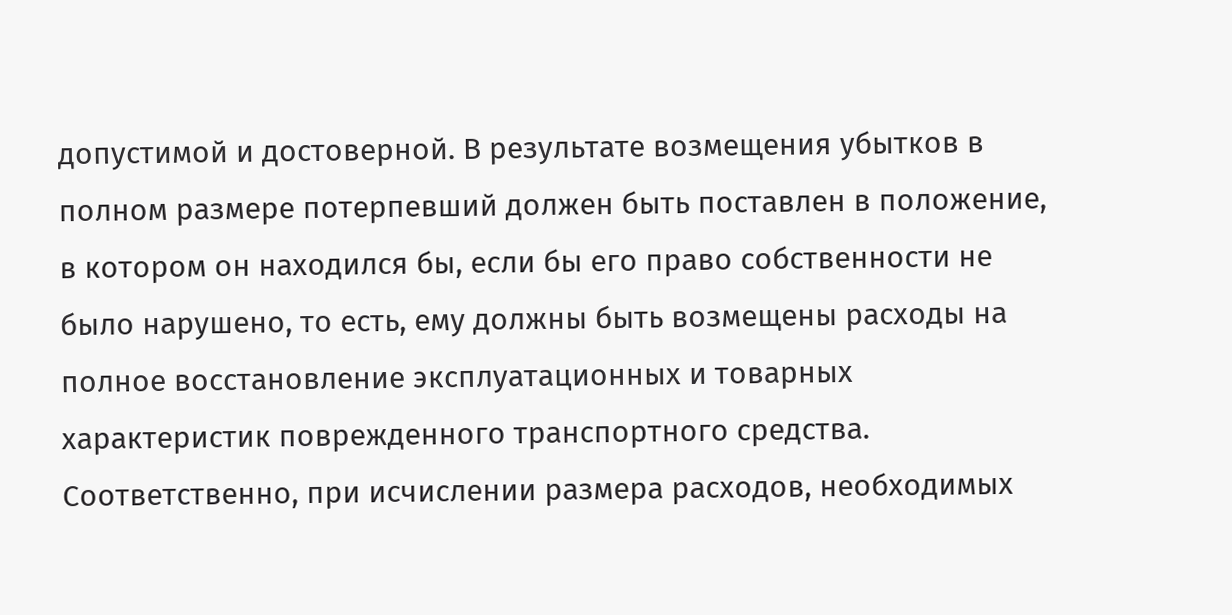допустимой и достоверной. В результате возмещения убытков в полном размере потерпевший должен быть поставлен в положение, в котором он находился бы, если бы его право собственности не было нарушено, то есть, ему должны быть возмещены расходы на полное восстановление эксплуатационных и товарных характеристик поврежденного транспортного средства. Соответственно, при исчислении размера расходов, необходимых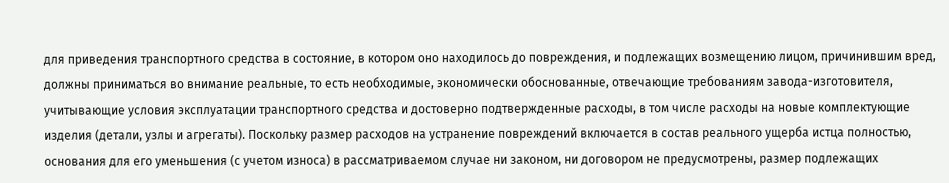для приведения транспортного средства в состояние, в котором оно находилось до повреждения, и подлежащих возмещению лицом, причинившим вред, должны приниматься во внимание реальные, то есть необходимые, экономически обоснованные, отвечающие требованиям завода-изготовителя, учитывающие условия эксплуатации транспортного средства и достоверно подтвержденные расходы, в том числе расходы на новые комплектующие изделия (детали, узлы и агрегаты). Поскольку размер расходов на устранение повреждений включается в состав реального ущерба истца полностью, основания для его уменьшения (с учетом износа) в рассматриваемом случае ни законом, ни договором не предусмотрены, размер подлежащих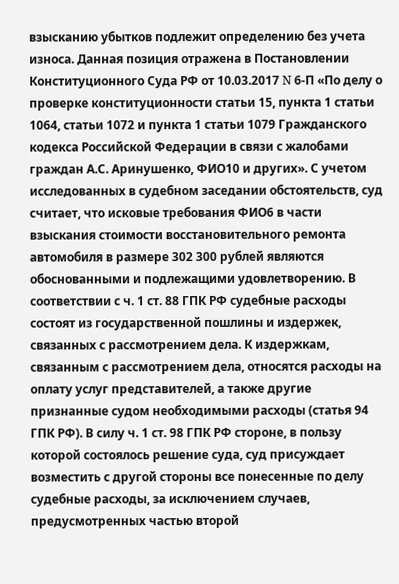взысканию убытков подлежит определению без учета износа. Данная позиция отражена в Постановлении Конституционного Суда РФ от 10.03.2017 N 6-П «По делу о проверке конституционности статьи 15, пункта 1 статьи 1064, статьи 1072 и пункта 1 статьи 1079 Гражданского кодекса Российской Федерации в связи с жалобами граждан А.С. Аринушенко, ФИО10 и других». С учетом исследованных в судебном заседании обстоятельств, суд считает, что исковые требования ФИО6 в части взыскания стоимости восстановительного ремонта автомобиля в размере 302 300 рублей являются обоснованными и подлежащими удовлетворению. В соответствии с ч. 1 ст. 88 ГПК РФ судебные расходы состоят из государственной пошлины и издержек, связанных с рассмотрением дела. К издержкам, связанным с рассмотрением дела, относятся расходы на оплату услуг представителей, а также другие признанные судом необходимыми расходы (статья 94 ГПК РФ). В силу ч. 1 ст. 98 ГПК РФ стороне, в пользу которой состоялось решение суда, суд присуждает возместить с другой стороны все понесенные по делу судебные расходы, за исключением случаев, предусмотренных частью второй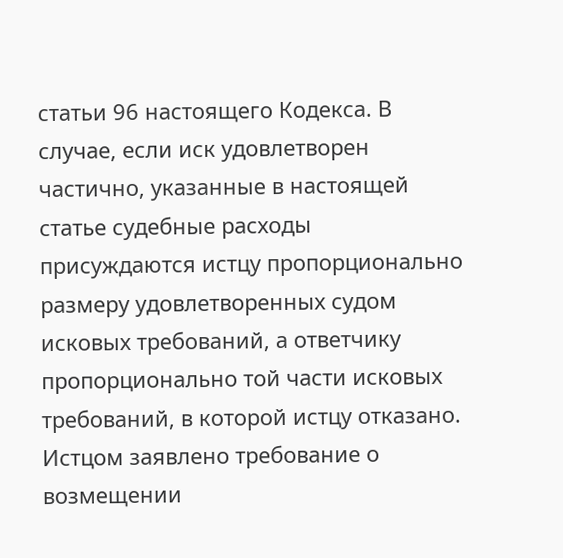статьи 96 настоящего Кодекса. В случае, если иск удовлетворен частично, указанные в настоящей статье судебные расходы присуждаются истцу пропорционально размеру удовлетворенных судом исковых требований, а ответчику пропорционально той части исковых требований, в которой истцу отказано. Истцом заявлено требование о возмещении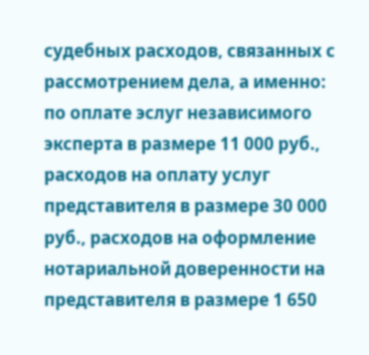судебных расходов, связанных с рассмотрением дела, а именно: по оплате эслуг независимого эксперта в размере 11 000 руб., расходов на оплату услуг представителя в размере 30 000 руб., расходов на оформление нотариальной доверенности на представителя в размере 1 650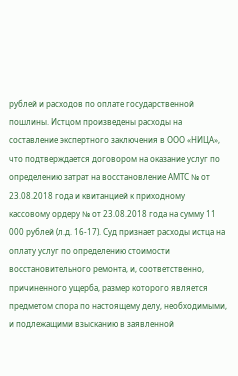рублей и расходов по оплате государственной пошлины. Истцом произведены расходы на составление экспертного заключения в ООО «НИЦА», что подтверждается договором на оказание услуг по определению затрат на восстановление АМТС № от 23.08.2018 года и квитанцией к приходному кассовому ордеру № от 23.08.2018 года на сумму 11 000 рублей (л.д. 16-17). Суд признает расходы истца на оплату услуг по определению стоимости восстановительного ремонта, и, соответственно, причиненного ущерба, размер которого является предметом спора по настоящему делу, необходимыми, и подлежащими взысканию в заявленной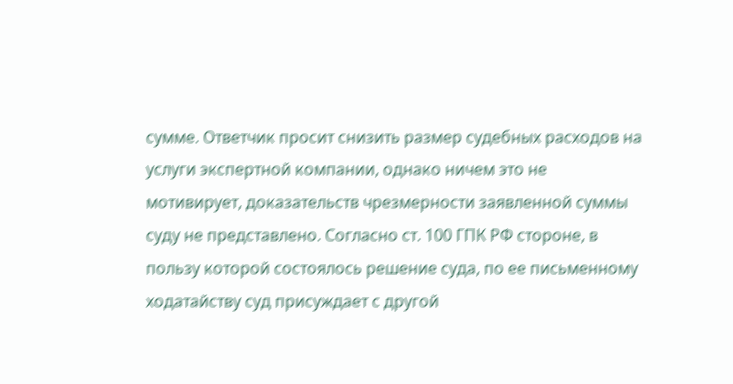сумме. Ответчик просит снизить размер судебных расходов на услуги экспертной компании, однако ничем это не мотивирует, доказательств чрезмерности заявленной суммы суду не представлено. Согласно ст. 100 ГПК РФ стороне, в пользу которой состоялось решение суда, по ее письменному ходатайству суд присуждает с другой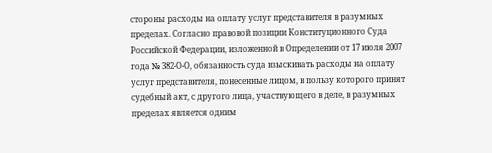стороны расходы на оплату услуг представителя в разумных пределах. Согласно правовой позиции Конституционного Суда Российской Федерации, изложенной в Определении от 17 июля 2007 года № 382-О-О, обязанность суда взыскивать расходы на оплату услуг представителя, понесенные лицом, в пользу которого принят судебный акт, с другого лица, участвующего в деле, в разумных пределах является одним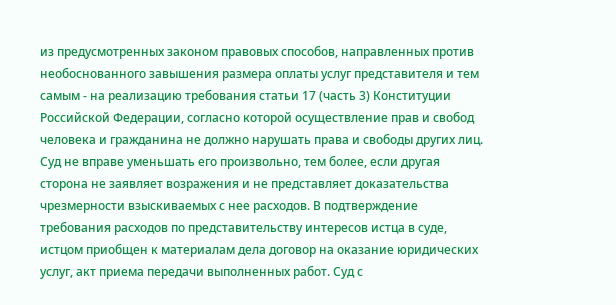из предусмотренных законом правовых способов, направленных против необоснованного завышения размера оплаты услуг представителя и тем самым - на реализацию требования статьи 17 (часть 3) Конституции Российской Федерации, согласно которой осуществление прав и свобод человека и гражданина не должно нарушать права и свободы других лиц. Суд не вправе уменьшать его произвольно, тем более, если другая сторона не заявляет возражения и не представляет доказательства чрезмерности взыскиваемых с нее расходов. В подтверждение требования расходов по представительству интересов истца в суде, истцом приобщен к материалам дела договор на оказание юридических услуг, акт приема передачи выполненных работ. Суд с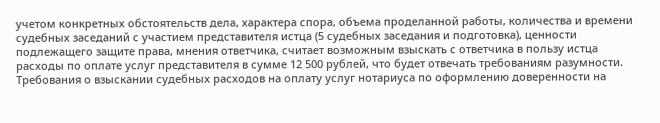учетом конкретных обстоятельств дела, характера спора, объема проделанной работы, количества и времени судебных заседаний с участием представителя истца (5 судебных заседания и подготовка), ценности подлежащего защите права, мнения ответчика, считает возможным взыскать с ответчика в пользу истца расходы по оплате услуг представителя в сумме 12 500 рублей, что будет отвечать требованиям разумности. Требования о взыскании судебных расходов на оплату услуг нотариуса по оформлению доверенности на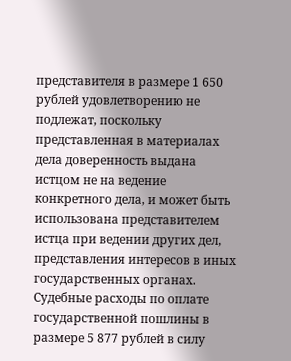представителя в размере 1 650 рублей удовлетворению не подлежат, поскольку представленная в материалах дела доверенность выдана истцом не на ведение конкретного дела, и может быть использована представителем истца при ведении других дел, представления интересов в иных государственных органах. Судебные расходы по оплате государственной пошлины в размере 5 877 рублей в силу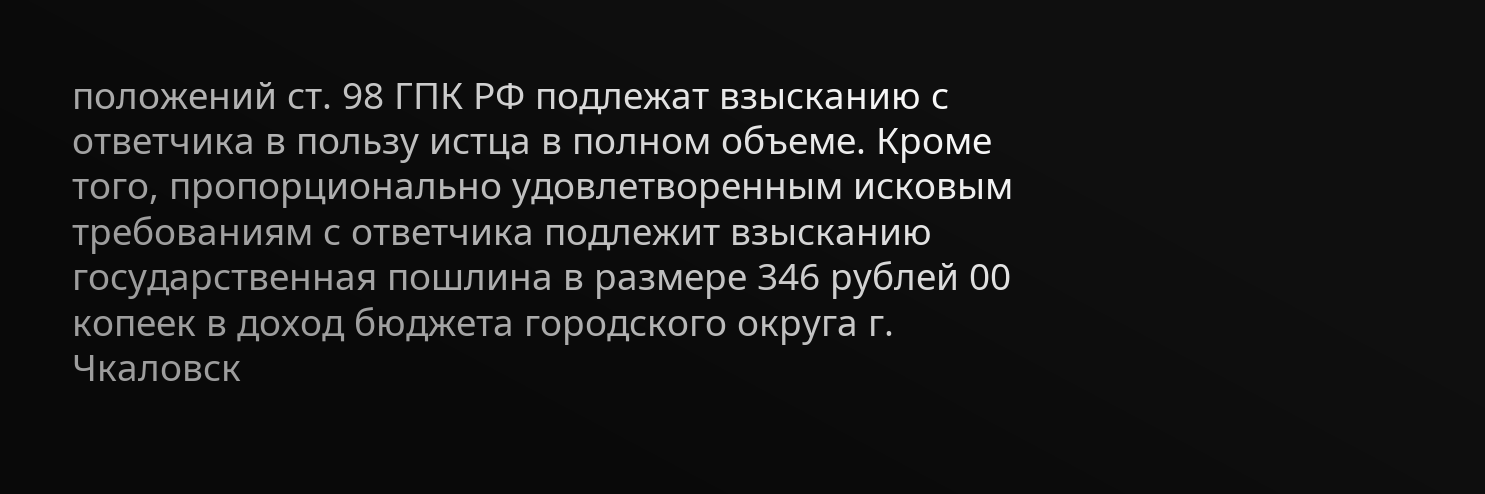положений ст. 98 ГПК РФ подлежат взысканию с ответчика в пользу истца в полном объеме. Кроме того, пропорционально удовлетворенным исковым требованиям с ответчика подлежит взысканию государственная пошлина в размере 346 рублей 00 копеек в доход бюджета городского округа г. Чкаловск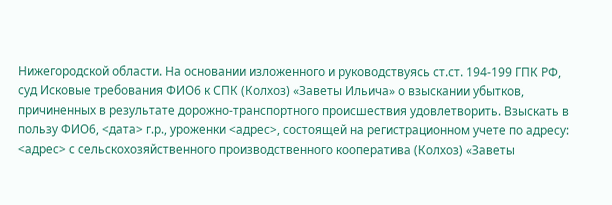Нижегородской области. На основании изложенного и руководствуясь ст.ст. 194-199 ГПК РФ, суд Исковые требования ФИО6 к СПК (Колхоз) «Заветы Ильича» о взыскании убытков, причиненных в результате дорожно-транспортного происшествия удовлетворить. Взыскать в пользу ФИО6, <дата> г.р., уроженки <адрес>, состоящей на регистрационном учете по адресу: <адрес> с сельскохозяйственного производственного кооператива (Колхоз) «Заветы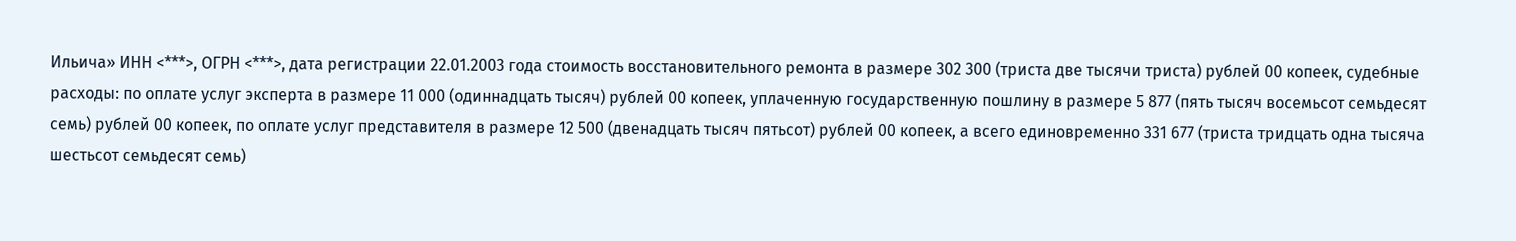Ильича» ИНН <***>, ОГРН <***>, дата регистрации 22.01.2003 года стоимость восстановительного ремонта в размере 302 300 (триста две тысячи триста) рублей 00 копеек, судебные расходы: по оплате услуг эксперта в размере 11 000 (одиннадцать тысяч) рублей 00 копеек, уплаченную государственную пошлину в размере 5 877 (пять тысяч восемьсот семьдесят семь) рублей 00 копеек, по оплате услуг представителя в размере 12 500 (двенадцать тысяч пятьсот) рублей 00 копеек, а всего единовременно 331 677 (триста тридцать одна тысяча шестьсот семьдесят семь)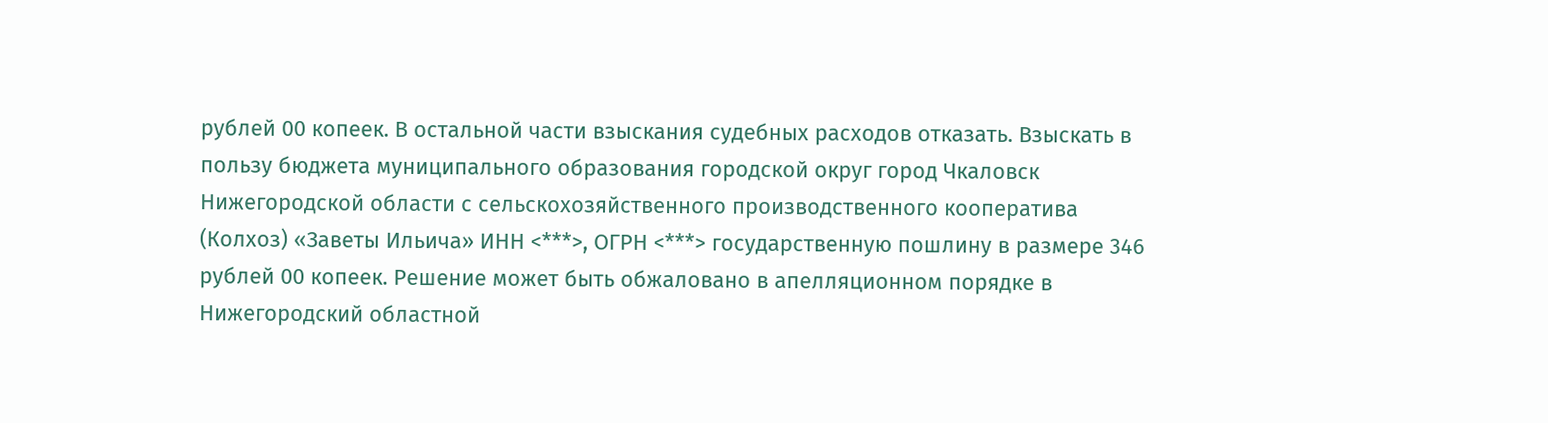рублей 00 копеек. В остальной части взыскания судебных расходов отказать. Взыскать в пользу бюджета муниципального образования городской округ город Чкаловск Нижегородской области с сельскохозяйственного производственного кооператива (Колхоз) «Заветы Ильича» ИНН <***>, ОГРН <***> государственную пошлину в размере 346 рублей 00 копеек. Решение может быть обжаловано в апелляционном порядке в Нижегородский областной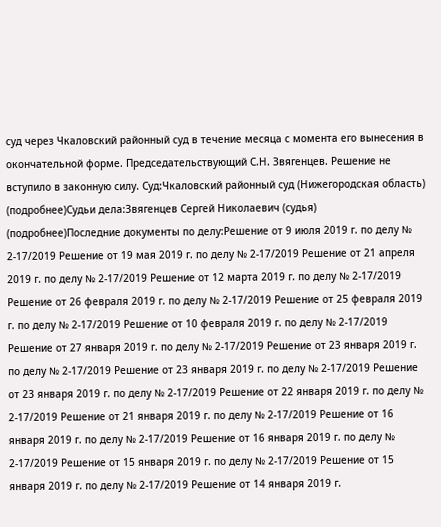суд через Чкаловский районный суд в течение месяца с момента его вынесения в окончательной форме. Председательствующий С.Н. Звягенцев. Решение не вступило в законную силу. Суд:Чкаловский районный суд (Нижегородская область) (подробнее)Судьи дела:Звягенцев Сергей Николаевич (судья) (подробнее)Последние документы по делу:Решение от 9 июля 2019 г. по делу № 2-17/2019 Решение от 19 мая 2019 г. по делу № 2-17/2019 Решение от 21 апреля 2019 г. по делу № 2-17/2019 Решение от 12 марта 2019 г. по делу № 2-17/2019 Решение от 26 февраля 2019 г. по делу № 2-17/2019 Решение от 25 февраля 2019 г. по делу № 2-17/2019 Решение от 10 февраля 2019 г. по делу № 2-17/2019 Решение от 27 января 2019 г. по делу № 2-17/2019 Решение от 23 января 2019 г. по делу № 2-17/2019 Решение от 23 января 2019 г. по делу № 2-17/2019 Решение от 23 января 2019 г. по делу № 2-17/2019 Решение от 22 января 2019 г. по делу № 2-17/2019 Решение от 21 января 2019 г. по делу № 2-17/2019 Решение от 16 января 2019 г. по делу № 2-17/2019 Решение от 16 января 2019 г. по делу № 2-17/2019 Решение от 15 января 2019 г. по делу № 2-17/2019 Решение от 15 января 2019 г. по делу № 2-17/2019 Решение от 14 января 2019 г.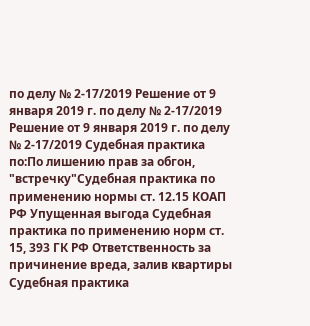по делу № 2-17/2019 Решение от 9 января 2019 г. по делу № 2-17/2019 Решение от 9 января 2019 г. по делу № 2-17/2019 Судебная практика по:По лишению прав за обгон, "встречку"Судебная практика по применению нормы ст. 12.15 КОАП РФ Упущенная выгода Судебная практика по применению норм ст. 15, 393 ГК РФ Ответственность за причинение вреда, залив квартиры Судебная практика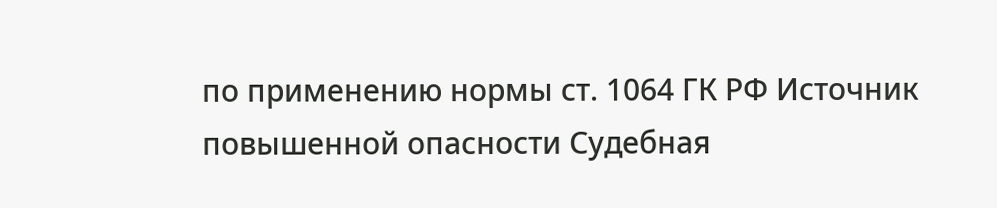по применению нормы ст. 1064 ГК РФ Источник повышенной опасности Судебная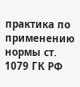практика по применению нормы ст. 1079 ГК РФ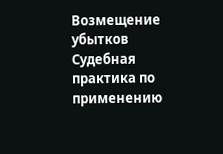Возмещение убытков Судебная практика по применению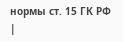нормы ст. 15 ГК РФ |